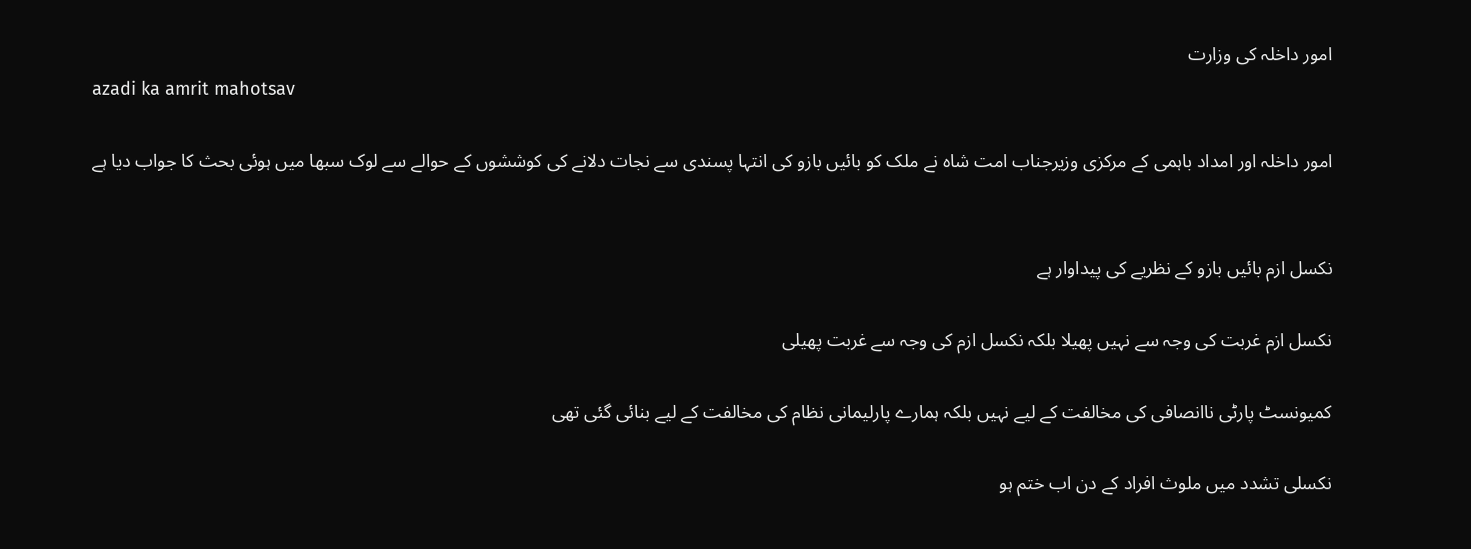امور داخلہ کی وزارت
azadi ka amrit mahotsav

امور داخلہ اور امداد باہمی کے مرکزی وزیرجناب امت شاہ نے ملک کو بائیں بازو کی انتہا پسندی سے نجات دلانے کی کوششوں کے حوالے سے لوک سبھا میں ہوئی بحث کا جواب دیا ہے


نکسل ازم بائیں بازو کے نظریے کی پیداوار ہے

نکسل ازم غربت کی وجہ سے نہیں پھیلا بلکہ نکسل ازم کی وجہ سے غربت پھیلی

کمیونسٹ پارٹی ناانصافی کی مخالفت کے لیے نہیں بلکہ ہمارے پارلیمانی نظام کی مخالفت کے لیے بنائی گئی تھی

نکسلی تشدد میں ملوث افراد کے دن اب ختم ہو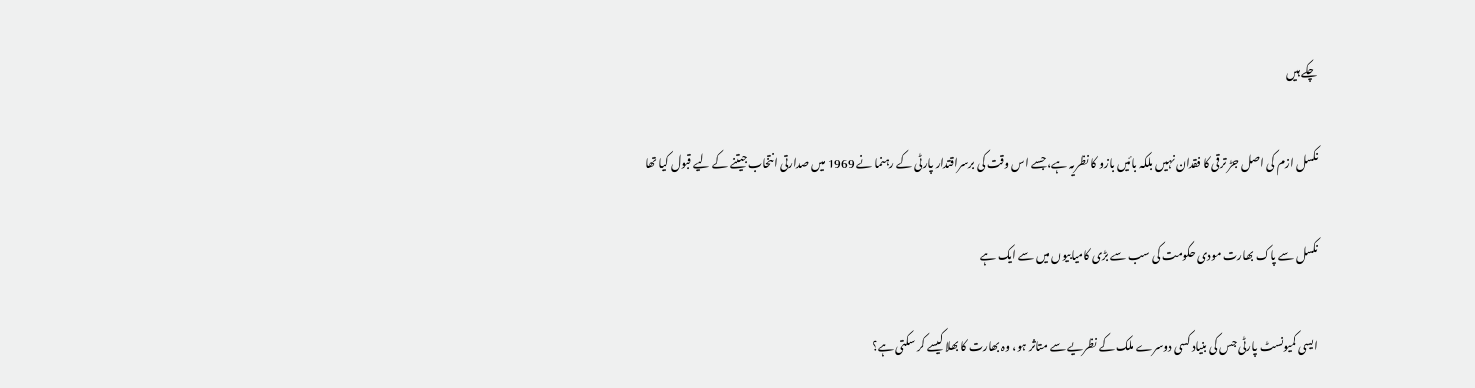چکے ہیں

نکسل ازم کی اصل جڑ ترقی کا فقدان نہیں بلکہ بائیں بازو کا نظریہ ہے، جسے اس وقت کی برسراقتدار پارٹی کے رہنما نے 1969 میں صدارتی انتخاب جیتنے کے لیے قبول کیا تھا

نکسل سے پاک بھارت مودی حکومت کی سب سے بڑی کامیابیوں میں سے ایک ہے

ایسی کمیونسٹ پارٹی جس کی بنیاد کسی دوسرے ملک کے نظریے سے متاثر ہو، وہ بھارت کا بھلا کیسے کر سکتی ہے؟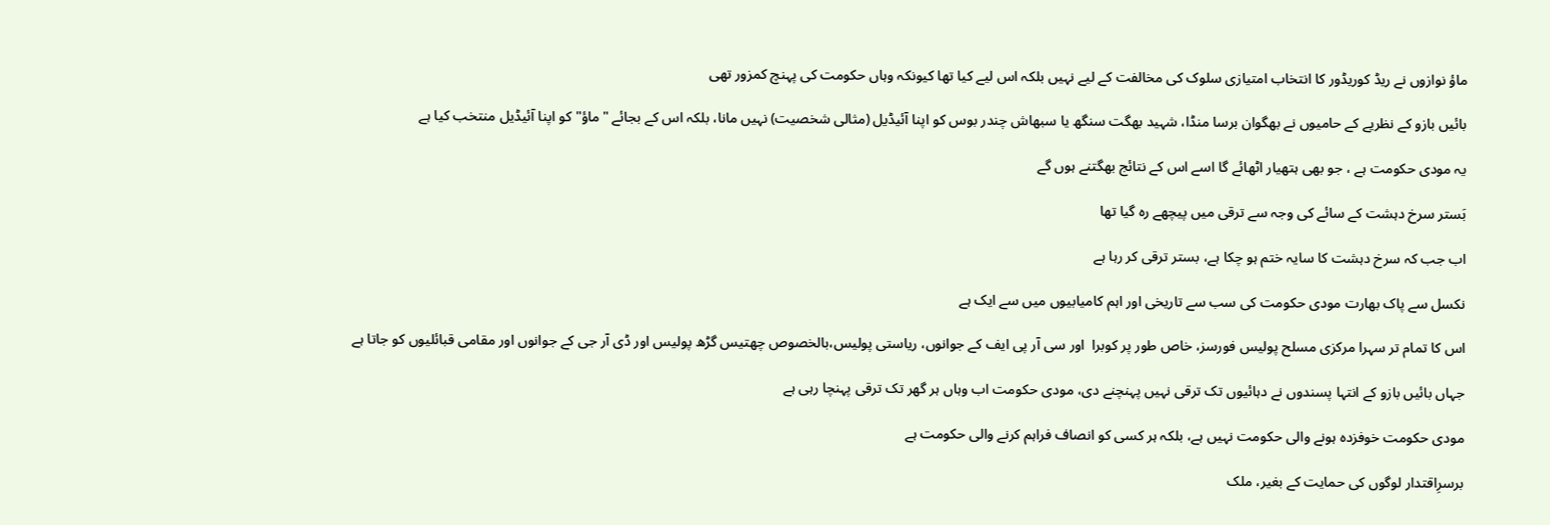ماؤ نوازوں نے ریڈ کوریڈور کا انتخاب امتیازی سلوک کی مخالفت کے لیے نہیں بلکہ اس لیے کیا تھا کیونکہ وہاں حکومت کی پہنچ کمزور تھی

بائیں بازو کے نظریے کے حامیوں نے بھگوان برسا منڈا، شہید بھگت سنگھ یا سبھاش چندر بوس کو اپنا آئیڈیل (مثالی شخصیت) نہیں مانا، بلکہ اس کے بجائے "ماؤ" کو اپنا آئیڈیل منتخب کیا ہے

یہ مودی حکومت ہے ، جو بھی ہتھیار اٹھائے گا اسے اس کے نتائج بھگتنے ہوں گے

بَستر سرخ دہشت کے سائے کی وجہ سے ترقی میں پیچھے رہ گیا تھا

اب جب کہ سرخ دہشت کا سایہ ختم ہو چکا ہے، بستر ترقی کر رہا ہے

نکسل سے پاک بھارت مودی حکومت کی سب سے تاریخی اور اہم کامیابیوں میں سے ایک ہے

اس کا تمام تر سہرا مرکزی مسلح پولیس فورسز، خاص طور پر کوبرا  اور سی آر پی ایف کے جوانوں، ریاستی پولیس،بالخصوص چھتیس گڑھ پولیس اور ڈی آر جی کے جوانوں اور مقامی قبائلیوں کو جاتا ہے

جہاں بائیں بازو کے انتہا پسندوں نے دہائیوں تک ترقی نہیں پہنچنے دی، مودی حکومت اب وہاں ہر گھر تک ترقی پہنچا رہی ہے

مودی حکومت خوفزدہ ہونے والی حکومت نہیں ہے، بلکہ ہر کسی کو انصاف فراہم کرنے والی حکومت ہے

برسرِاقتدار لوگوں کی حمایت کے بغیر، ملک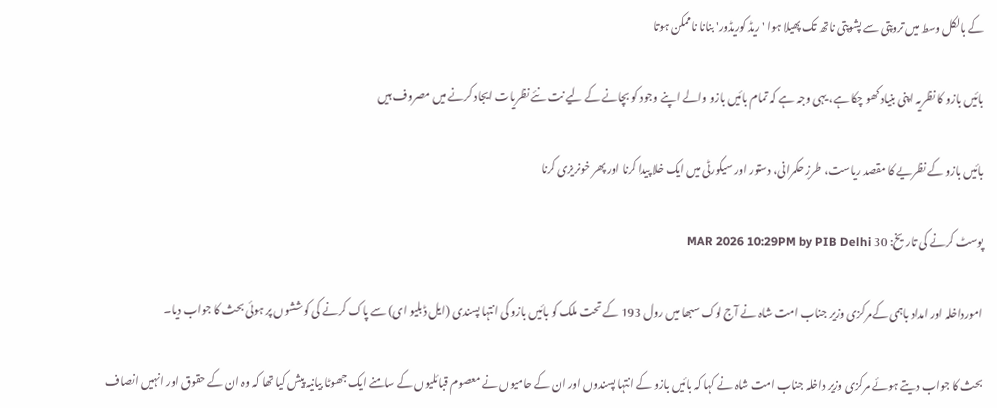کے بالکل وسط میں تروپتی سے پشوپتی ناتھ تک پھیلا ہوا 'ریڈ کوریڈور' بنانا ناممکن ہوتا

بائیں بازو کا نظریہ اپنی بنیاد کھو چکا ہے، یہی وجہ ہے کہ تمام بائیں بازو والے اپنے وجود کو بچانے کے لیے نت نئے نظریات ایجاد کرنے میں مصروف ہیں

بائیں بازو کے نظریے کا مقصد ریاست، طرزِ حکمرانی، دستور اور سیکورٹی میں ایک خلا پیدا کرنا اور پھر خونریزی کرنا

پوسٹ کرنے کی تاریخ: 30 MAR 2026 10:29PM by PIB Delhi

امورداخلہ اور امداد باہمی کےمرکزی وزیر جناب امت شاہ نے آج لوک سبھا میں رول 193 کے تحت ملک کو بائیں بازو کی انتہا پسندی (ایل ڈبلیو ای) سے پاک کرنے کی کوششوں پر ہوئی بحث کا جواب دیا۔

بحث کا جواب دیتے ہوئے مرکزی وزیر داخلہ جناب امت شاہ نے کہا کہ بائیں بازو کے انتہا پسندوں اور ان کے حامیوں نے معصوم قبائلیوں کے سامنے ایک جھوٹا بیانیہ پیش کیا تھا کہ وہ ان کے حقوق اور انہیں انصاف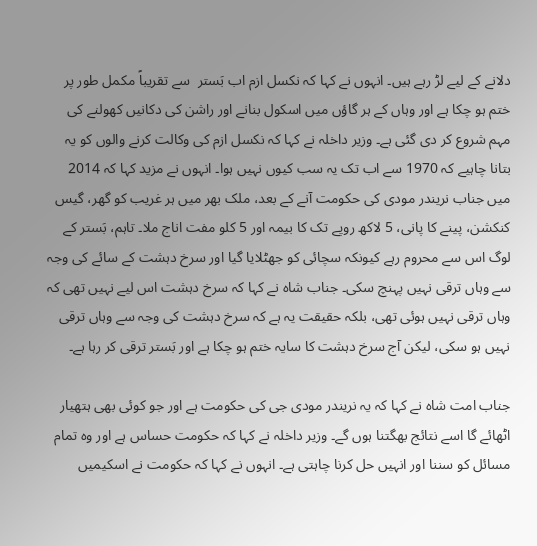دلانے کے لیے لڑ رہے ہیں۔ انہوں نے کہا کہ نکسل ازم اب بَستر  سے تقریباً مکمل طور پر ختم ہو چکا ہے اور وہاں کے ہر گاؤں میں اسکول بنانے اور راشن کی دکانیں کھولنے کی مہم شروع کر دی گئی ہے۔ وزیر داخلہ نے کہا کہ نکسل ازم کی وکالت کرنے والوں کو یہ بتانا چاہیے کہ 1970 سے اب تک یہ سب کیوں نہیں ہوا۔ انہوں نے مزید کہا کہ 2014 میں جناب نریندر مودی کی حکومت آنے کے بعد، ملک بھر میں ہر غریب کو گھر، گیس کنکشن، پینے کا پانی، 5 لاکھ روپے تک کا بیمہ اور 5 کلو مفت اناج ملا۔ تاہم، بَستر کے لوگ اس سے محروم رہے کیونکہ سچائی کو جھٹلایا گیا اور سرخ دہشت کے سائے کی وجہ سے وہاں ترقی نہیں پہنچ سکی۔ جناب شاہ نے کہا کہ سرخ دہشت اس لیے نہیں تھی کہ وہاں ترقی نہیں ہوئی تھی، بلکہ حقیقت یہ ہے کہ سرخ دہشت کی وجہ سے وہاں ترقی نہیں ہو سکی، لیکن آج سرخ دہشت کا سایہ ختم ہو چکا ہے اور بَستر ترقی کر رہا ہے۔

جناب امت شاہ نے کہا کہ یہ نریندر مودی جی کی حکومت ہے اور جو کوئی بھی ہتھیار اٹھائے گا اسے نتائج بھگتنا ہوں گے۔ وزیر داخلہ نے کہا کہ حکومت حساس ہے اور وہ تمام مسائل کو سننا اور انہیں حل کرنا چاہتی ہے۔ انہوں نے کہا کہ حکومت نے اسکیمیں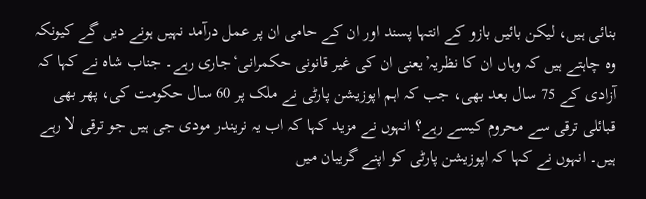بنائی ہیں، لیکن بائیں بازو کے انتہا پسند اور ان کے حامی ان پر عمل درآمد نہیں ہونے دیں گے کیونکہ وہ چاہتے ہیں کہ وہاں ان کا نظریہ’یعنی ان کی غیر قانونی حکمرانی‘جاری رہے۔ جناب شاہ نے کہا کہ آزادی کے 75 سال بعد بھی، جب کہ اہم اپوزیشن پارٹی نے ملک پر 60 سال حکومت کی، پھر بھی قبائلی ترقی سے محروم کیسے رہے؟ انہوں نے مزید کہا کہ اب یہ نریندر مودی جی ہیں جو ترقی لا رہے ہیں۔ انہوں نے کہا کہ اپوزیشن پارٹی کو اپنے گریبان میں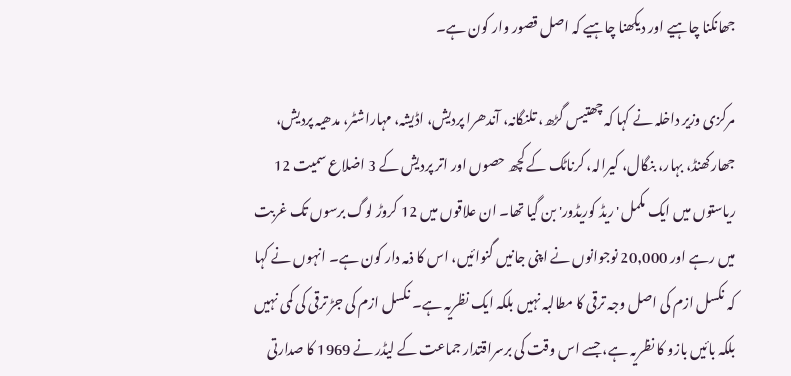جھانکنا چاہیے اور دیکھنا چاہیے کہ اصل قصور وار کون ہے۔

مرکزی وزیر داخلہ نے کہا کہ چھتیس گڑھ، تلنگانہ، آندھرا پردیش، اڈیشہ، مہاراشٹر، مدھیہ پردیش، جھارکھنڈ، بہار، بنگال، کیرالہ، کرناٹک کے کچھ حصوں اور اتر پردیش کے 3 اضلاع سمیت 12 ریاستوں میں ایک مکمل 'ریڈ کوریڈور' بن گیا تھا۔ ان علاقوں میں 12 کروڑ لوگ برسوں تک غربت میں رہے اور 20,000 نوجوانوں نے اپنی جانیں گنوائیں، اس کا ذمہ دار کون ہے۔ انہوں نے کہا کہ نکسل ازم کی اصل وجہ ترقی کا مطالبہ نہیں بلکہ ایک نظریہ ہے۔ نکسل ازم کی جڑ ترقی کی کمی نہیں بلکہ بائیں بازو کا نظریہ ہے، جسے اس وقت کی برسراقتدار جماعت کے لیڈر نے 1969 کا صدارتی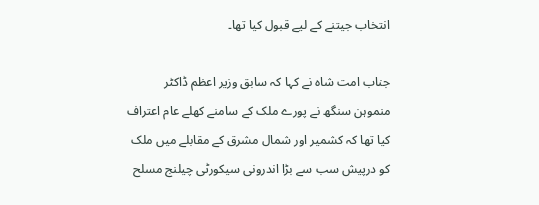انتخاب جیتنے کے لیے قبول کیا تھا۔

جناب امت شاہ نے کہا کہ سابق وزیر اعظم ڈاکٹر منموہن سنگھ نے پورے ملک کے سامنے کھلے عام اعتراف کیا تھا کہ کشمیر اور شمال مشرق کے مقابلے میں ملک کو درپیش سب سے بڑا اندرونی سیکورٹی چیلنج مسلح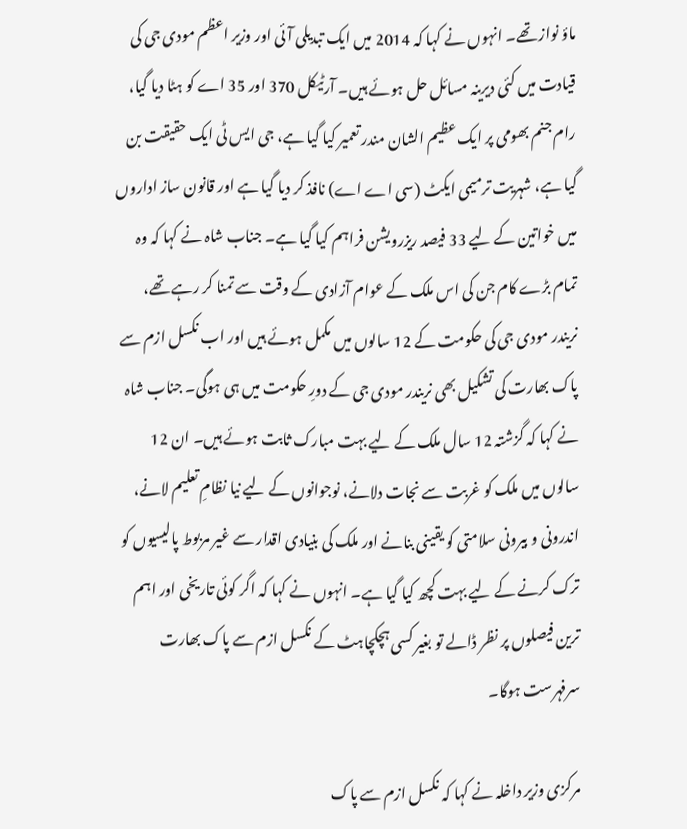ماؤ نواز تھے۔ انہوں نے کہا کہ 2014 میں ایک تبدیلی آئی اور وزیر اعظم مودی جی کی قیادت میں کئی دیرینہ مسائل حل ہوئے ہیں۔ آرٹیکل 370 اور 35 اے کو ہٹا دیا گیا، رام جنم بھومی پر ایک عظیم الشان مندر تعمیر کیا گیا ہے، جی ایس ٹی ایک حقیقت بن گیا ہے، شہریت ترمیمی ایکٹ (سی اے اے) نافذ کر دیا گیا ہے اور قانون ساز اداروں میں خواتین کے لیے 33 فیصد ریزرویشن فراہم کیا گیا ہے۔ جناب شاہ نے کہا کہ وہ تمام بڑے کام جن کی اس ملک کے عوام آزادی کے وقت سے تمنا کر رہے تھے، نریندر مودی جی کی حکومت کے 12 سالوں میں مکمل ہوئے ہیں اور اب نکسل ازم سے پاک بھارت کی تشکیل بھی نریندر مودی جی کے دورِ حکومت میں ہی ہوگی۔ جناب شاہ نے کہا کہ گزشتہ 12 سال ملک کے لیے بہت مبارک ثابت ہوئے ہیں۔ ان 12 سالوں میں ملک کو غربت سے نجات دلانے، نوجوانوں کے لیے نیا نظامِ تعلیم لانے، اندرونی و بیرونی سلامتی کو یقینی بنانے اور ملک کی بنیادی اقدار سے غیر مربوط پالیسیوں کو ترک کرنے کے لیے بہت کچھ کیا گیا ہے۔ انہوں نے کہا کہ اگر کوئی تاریخی اور اہم ترین فیصلوں پر نظر ڈالے تو بغیر کسی ہچکچاہٹ کے نکسل ازم سے پاک بھارت سرفہرست ہوگا۔

مرکزی وزیر داخلہ نے کہا کہ نکسل ازم سے پاک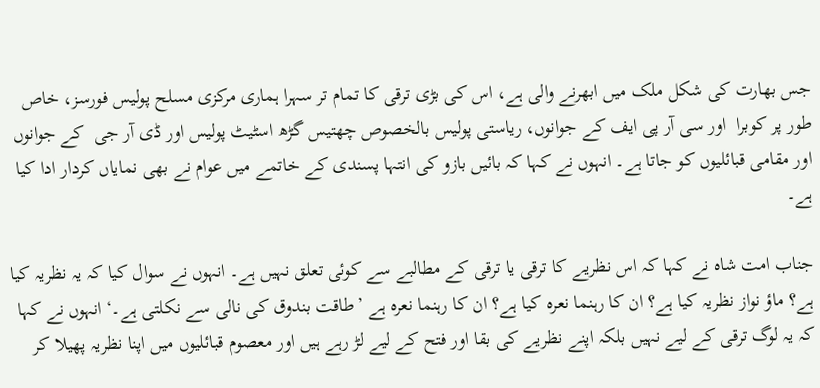جس بھارت کی شکل ملک میں ابھرنے والی ہے، اس کی بڑی ترقی کا تمام تر سہرا ہماری مرکزی مسلح پولیس فورسز، خاص طور پر کوبرا  اور سی آر پی ایف کے جوانوں، ریاستی پولیس بالخصوص چھتیس گڑھ اسٹیٹ پولیس اور ڈی آر جی  کے جوانوں  اور مقامی قبائلیوں کو جاتا ہے۔ انہوں نے کہا کہ بائیں بازو کی انتہا پسندی کے خاتمے میں عوام نے بھی نمایاں کردار ادا کیا ہے۔

جناب امت شاہ نے کہا کہ اس نظریے کا ترقی یا ترقی کے مطالبے سے کوئی تعلق نہیں ہے۔ انہوں نے سوال کیا کہ یہ نظریہ کیا ہے؟ ماؤ نواز نظریہ کیا ہے؟ ان کا رہنما نعرہ کیا ہے؟ ان کا رہنما نعرہ ہے ’طاقت بندوق کی نالی سے نکلتی ہے۔‘ انہوں نے کہا کہ یہ لوگ ترقی کے لیے نہیں بلکہ اپنے نظریے کی بقا اور فتح کے لیے لڑ رہے ہیں اور معصوم قبائلیوں میں اپنا نظریہ پھیلا کر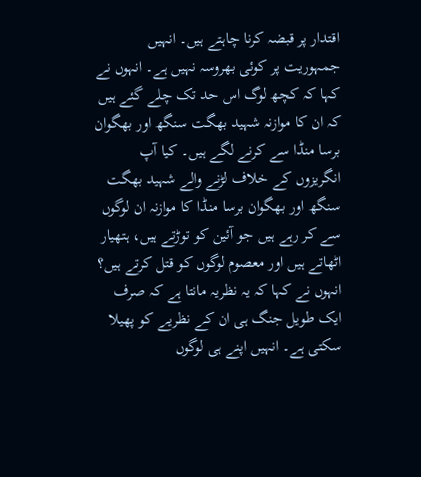اقتدار پر قبضہ کرنا چاہتے ہیں۔ انہیں جمہوریت پر کوئی بھروسہ نہیں ہے۔ انہوں نے کہا کہ کچھ لوگ اس حد تک چلے گئے ہیں کہ ان کا موازنہ شہید بھگت سنگھ اور بھگوان برسا منڈا سے کرنے لگے ہیں۔ کیا آپ انگریزوں کے خلاف لڑنے والے شہید بھگت سنگھ اور بھگوان برسا منڈا کا موازنہ ان لوگوں سے کر رہے ہیں جو آئین کو توڑتے ہیں، ہتھیار اٹھاتے ہیں اور معصوم لوگوں کو قتل کرتے ہیں؟ انہوں نے کہا کہ یہ نظریہ مانتا ہے کہ صرف ایک طویل جنگ ہی ان کے نظریے کو پھیلا سکتی ہے۔ انہیں اپنے ہی لوگوں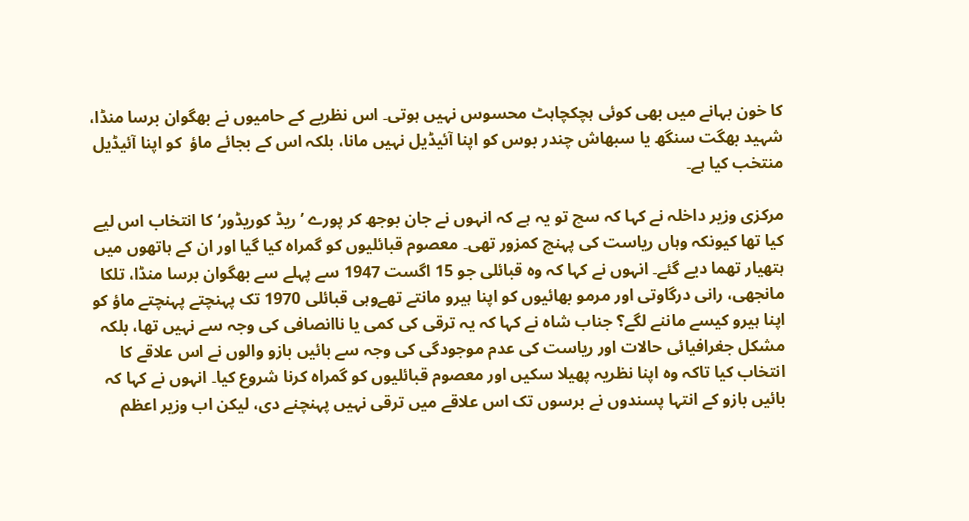کا خون بہانے میں بھی کوئی ہچکچاہٹ محسوس نہیں ہوتی۔ اس نظریے کے حامیوں نے بھگوان برسا منڈا، شہید بھگت سنگھ یا سبھاش چندر بوس کو اپنا آئیڈیل نہیں مانا، بلکہ اس کے بجائے ماؤ  کو اپنا آئیڈیل منتخب کیا ہے۔

مرکزی وزیر داخلہ نے کہا کہ سچ تو یہ ہے کہ انہوں نے جان بوجھ کر پورے ’ریڈ کوریڈور‘ کا انتخاب اس لیے کیا تھا کیونکہ وہاں ریاست کی پہنچ کمزور تھی۔ معصوم قبائلیوں کو گمراہ کیا گیا اور ان کے ہاتھوں میں ہتھیار تھما دیے گئے۔ انہوں نے کہا کہ وہ قبائلی جو 15 اگست 1947 سے پہلے سے بھگوان برسا منڈا، تلکا مانجھی، رانی درگاوتی اور مرمو بھائیوں کو اپنا ہیرو مانتے تھےوہی قبائلی 1970 تک پہنچتے پہنچتے ماؤ کو اپنا ہیرو کیسے ماننے لگے؟ جناب شاہ نے کہا کہ یہ ترقی کی کمی یا ناانصافی کی وجہ سے نہیں تھا، بلکہ مشکل جغرافیائی حالات اور ریاست کی عدم موجودگی کی وجہ سے بائیں بازو والوں نے اس علاقے کا انتخاب کیا تاکہ وہ اپنا نظریہ پھیلا سکیں اور معصوم قبائلیوں کو گمراہ کرنا شروع کیا۔ انہوں نے کہا کہ بائیں بازو کے انتہا پسندوں نے برسوں تک اس علاقے میں ترقی نہیں پہنچنے دی، لیکن اب وزیر اعظم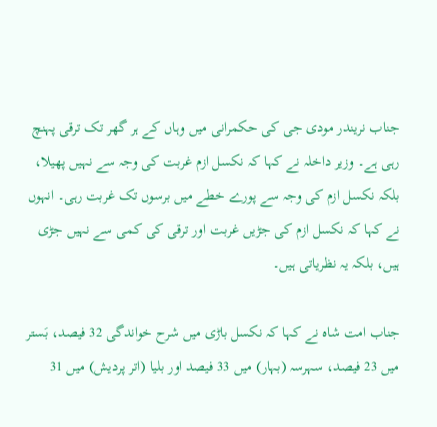جناب نریندر مودی جی کی حکمرانی میں وہاں کے ہر گھر تک ترقی پہنچ رہی ہے۔ وزیر داخلہ نے کہا کہ نکسل ازم غربت کی وجہ سے نہیں پھیلا، بلکہ نکسل ازم کی وجہ سے پورے خطے میں برسوں تک غربت رہی۔ انہوں نے کہا کہ نکسل ازم کی جڑیں غربت اور ترقی کی کمی سے نہیں جڑی ہیں، بلکہ یہ نظریاتی ہیں۔

جناب امت شاہ نے کہا کہ نکسل باڑی میں شرح خواندگی 32 فیصد، بَستر میں 23 فیصد، سہرسہ (بہار) میں 33 فیصد اور بلیا (اتر پردیش) میں 31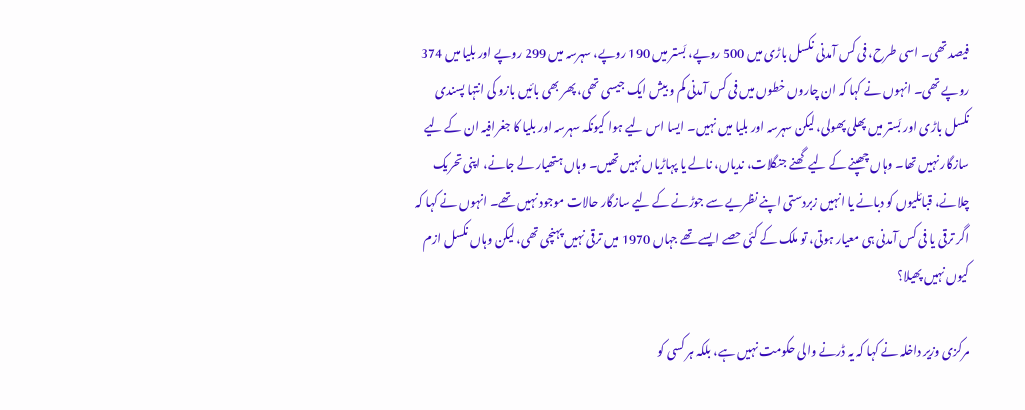فیصد تھی۔ اسی طرح، فی کس آمدنی نکسل باڑی میں 500 روپے، بَستر میں 190 روپے، سہرسہ میں 299 روپے اور بلیا میں 374 روپے تھی۔ انہوں نے کہا کہ ان چاروں خطوں میں فی کس آمدنی کم و بیش ایک جیسی تھی، پھر بھی بائیں بازو کی انتہا پسندی نکسل باڑی اور بَستر میں پھلی پھولی، لیکن سہرسہ اور بلیا میں نہیں۔ ایسا اس لیے ہوا کیونکہ سہرسہ اور بلیا کا جغرافیہ ان کے لیے سازگار نہیں تھا۔ وہاں چھپنے کے لیے گھنے جنگلات، ندیاں، نالے یا پہاڑیاں نہیں تھیں۔ وہاں ہتھیار لے جانے، اپنی تحریک چلانے، قبائلیوں کو دبانے یا انہیں زبردستی اپنے نظریے سے جوڑنے کے لیے سازگار حالات موجود نہیں تھے۔ انہوں نے کہا کہ اگر ترقی یا فی کس آمدنی ہی معیار ہوتی، تو ملک کے کئی حصے ایسے تھے جہاں 1970 میں ترقی نہیں پہنچی تھی، لیکن وہاں نکسل ازم کیوں نہیں پھیلا؟

مرکزی وزیر داخلہ نے کہا کہ یہ ڈرنے والی حکومت نہیں ہے، بلکہ ہر کسی کو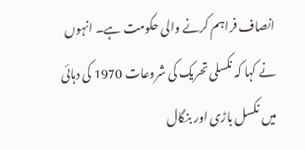انصاف فراہم کرنے والی حکومت ہے۔ انہوں نے کہا کہ نکسلی تحریک کی شروعات 1970 کی دہائی میں نکسل باڑی اور بنگال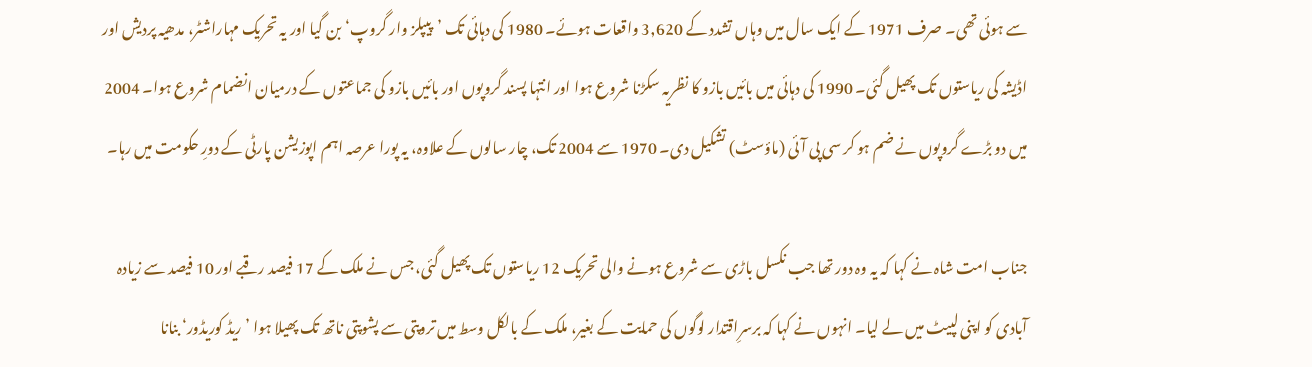سے ہوئی تھی۔ صرف 1971 کے ایک سال میں وہاں تشدد کے 3,620 واقعات ہوئے۔ 1980 کی دہائی تک ’پیپلز وار گروپ‘بن گیا اور یہ تحریک مہاراشٹر، مدھیہ پردیش اور اڈیشہ کی ریاستوں تک پھیل گئی۔ 1990 کی دہائی میں بائیں بازو کا نظریہ سکڑنا شروع ہوا اور انتہا پسند گروپوں اور بائیں بازو کی جماعتوں کے درمیان انضمام شروع ہوا۔ 2004 میں دو بڑے گروپوں نے ضم ہو کر سی پی آئی (ماؤسٹ) تشکیل دی۔ 1970 سے 2004 تک، چار سالوں کے علاوہ، یہ پورا عرصہ اہم اپوزیشن پارٹی کے دورِ حکومت میں رہا۔

جناب امت شاہ نے کہا کہ یہ وہ دور تھا جب نکسل باڑی سے شروع ہونے والی تحریک 12 ریاستوں تک پھیل گئی، جس نے ملک کے 17 فیصد رقبے اور 10 فیصد سے زیادہ آبادی کو اپنی لپیٹ میں لے لیا۔ انہوں نے کہا کہ برسرِاقتدار لوگوں کی حمایت کے بغیر، ملک کے بالکل وسط میں تروپتی سے پشوپتی ناتھ تک پھیلا ہوا ’ریڈ کوریڈور‘ بنانا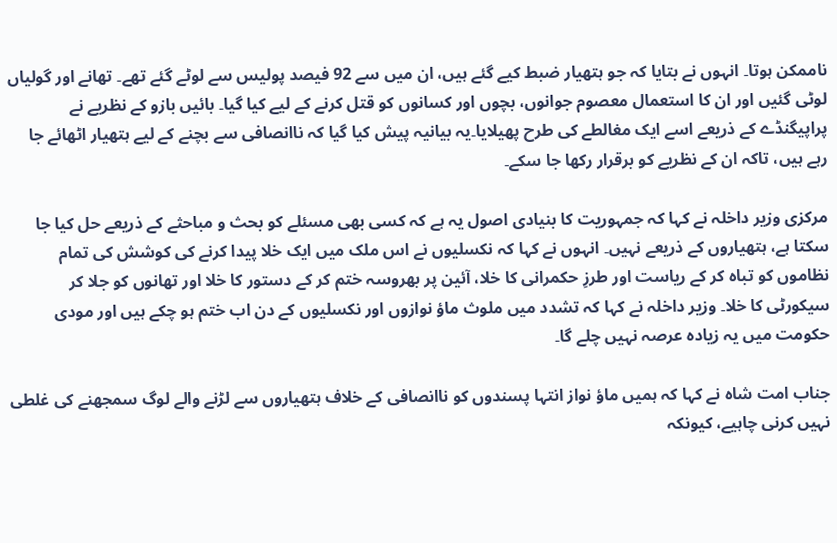ناممکن ہوتا۔ انہوں نے بتایا کہ جو ہتھیار ضبط کیے گئے ہیں، ان میں سے 92 فیصد پولیس سے لوٹے گئے تھے۔ تھانے اور گولیاں لوٹی گئیں اور ان کا استعمال معصوم جوانوں، بچوں اور کسانوں کو قتل کرنے کے لیے کیا گیا۔ بائیں بازو کے نظریے نے پراپیگنڈے کے ذریعے اسے ایک مغالطے کی طرح پھیلایا۔یہ بیانیہ پیش کیا گیا کہ ناانصافی سے بچنے کے لیے ہتھیار اٹھائے جا رہے ہیں، تاکہ ان کے نظریے کو برقرار رکھا جا سکے۔

مرکزی وزیر داخلہ نے کہا کہ جمہوریت کا بنیادی اصول یہ ہے کہ کسی بھی مسئلے کو بحث و مباحثے کے ذریعے حل کیا جا سکتا ہے، ہتھیاروں کے ذریعے نہیں۔ انہوں نے کہا کہ نکسلیوں نے اس ملک میں ایک خلا پیدا کرنے کی کوشش کی تمام نظاموں کو تباہ کر کے ریاست اور طرزِ حکمرانی کا خلا، آئین پر بھروسہ ختم کر کے دستور کا خلا اور تھانوں کو جلا کر سیکورٹی کا خلا۔ وزیر داخلہ نے کہا کہ تشدد میں ملوث ماؤ نوازوں اور نکسلیوں کے دن اب ختم ہو چکے ہیں اور مودی حکومت میں یہ زیادہ عرصہ نہیں چلے گا۔

جناب امت شاہ نے کہا کہ ہمیں ماؤ نواز انتہا پسندوں کو ناانصافی کے خلاف ہتھیاروں سے لڑنے والے لوگ سمجھنے کی غلطی نہیں کرنی چاہیے، کیونکہ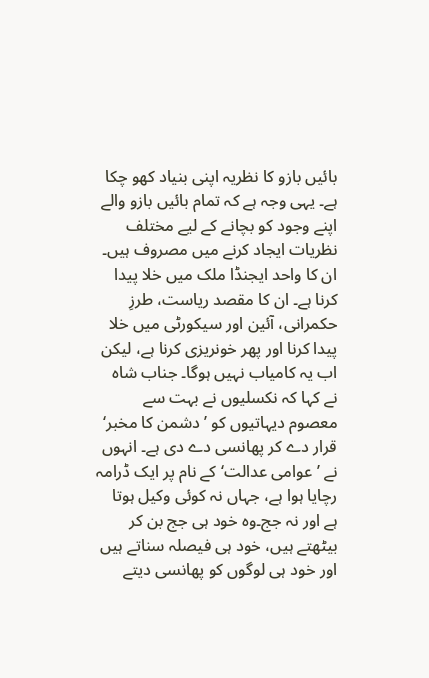بائیں بازو کا نظریہ اپنی بنیاد کھو چکا ہے۔ یہی وجہ ہے کہ تمام بائیں بازو والے اپنے وجود کو بچانے کے لیے مختلف نظریات ایجاد کرنے میں مصروف ہیں۔ ان کا واحد ایجنڈا ملک میں خلا پیدا کرنا ہے۔ ان کا مقصد ریاست، طرزِ حکمرانی، آئین اور سیکورٹی میں خلا پیدا کرنا اور پھر خونریزی کرنا ہے، لیکن اب یہ کامیاب نہیں ہوگا۔ جناب شاہ نے کہا کہ نکسلیوں نے بہت سے معصوم دیہاتیوں کو ’دشمن کا مخبر‘ قرار دے کر پھانسی دے دی ہے۔ انہوں نے ’عوامی عدالت‘کے نام پر ایک ڈرامہ رچایا ہوا ہے، جہاں نہ کوئی وکیل ہوتا ہے اور نہ جج۔وہ خود ہی جج بن کر بیٹھتے ہیں، خود ہی فیصلہ سناتے ہیں اور خود ہی لوگوں کو پھانسی دیتے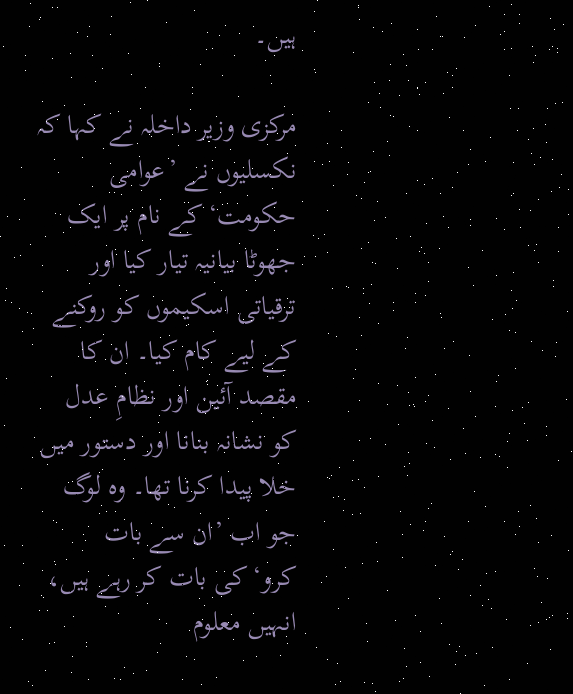ہیں۔

مرکزی وزیر داخلہ نے کہا کہ نکسلیوں نے ’عوامی حکومت‘ کے نام پر ایک جھوٹا بیانیہ تیار کیا اور ترقیاتی اسکیموں کو روکنے کے لیے کام کیا۔ ان کا مقصد آئین اور نظامِ عدل کو نشانہ بنانا اور دستور میں خلا پیدا کرنا تھا۔ وہ لوگ جو اب ’ان سے بات کرو‘کی بات کر رہے ہیں، انہیں معلوم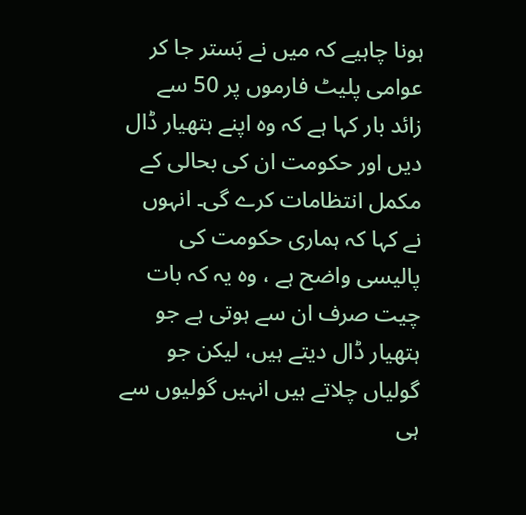ہونا چاہیے کہ میں نے بَستر جا کر عوامی پلیٹ فارموں پر 50 سے زائد بار کہا ہے کہ وہ اپنے ہتھیار ڈال دیں اور حکومت ان کی بحالی کے مکمل انتظامات کرے گی۔ انہوں نے کہا کہ ہماری حکومت کی پالیسی واضح ہے ، وہ یہ کہ بات چیت صرف ان سے ہوتی ہے جو ہتھیار ڈال دیتے ہیں، لیکن جو گولیاں چلاتے ہیں انہیں گولیوں سے ہی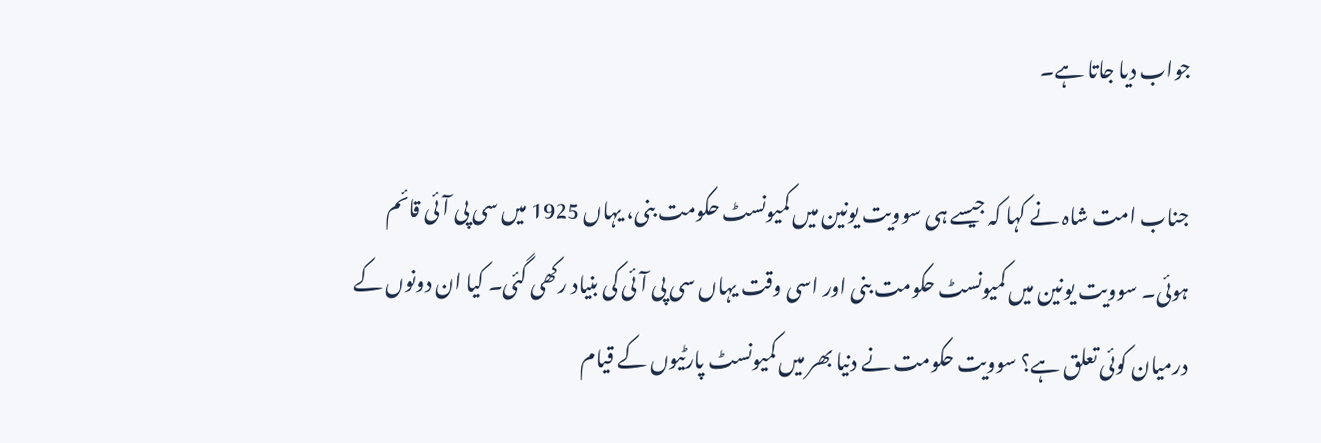جواب دیا جاتا ہے۔

جناب امت شاہ نے کہا کہ جیسے ہی سوویت یونین میں کمیونسٹ حکومت بنی، یہاں 1925 میں سی پی آئی قائم ہوئی۔ سوویت یونین میں کمیونسٹ حکومت بنی اور اسی وقت یہاں سی پی آئی کی بنیاد رکھی گئی۔ کیا ان دونوں کے درمیان کوئی تعلق ہے؟ سوویت حکومت نے دنیا بھر میں کمیونسٹ پارٹیوں کے قیام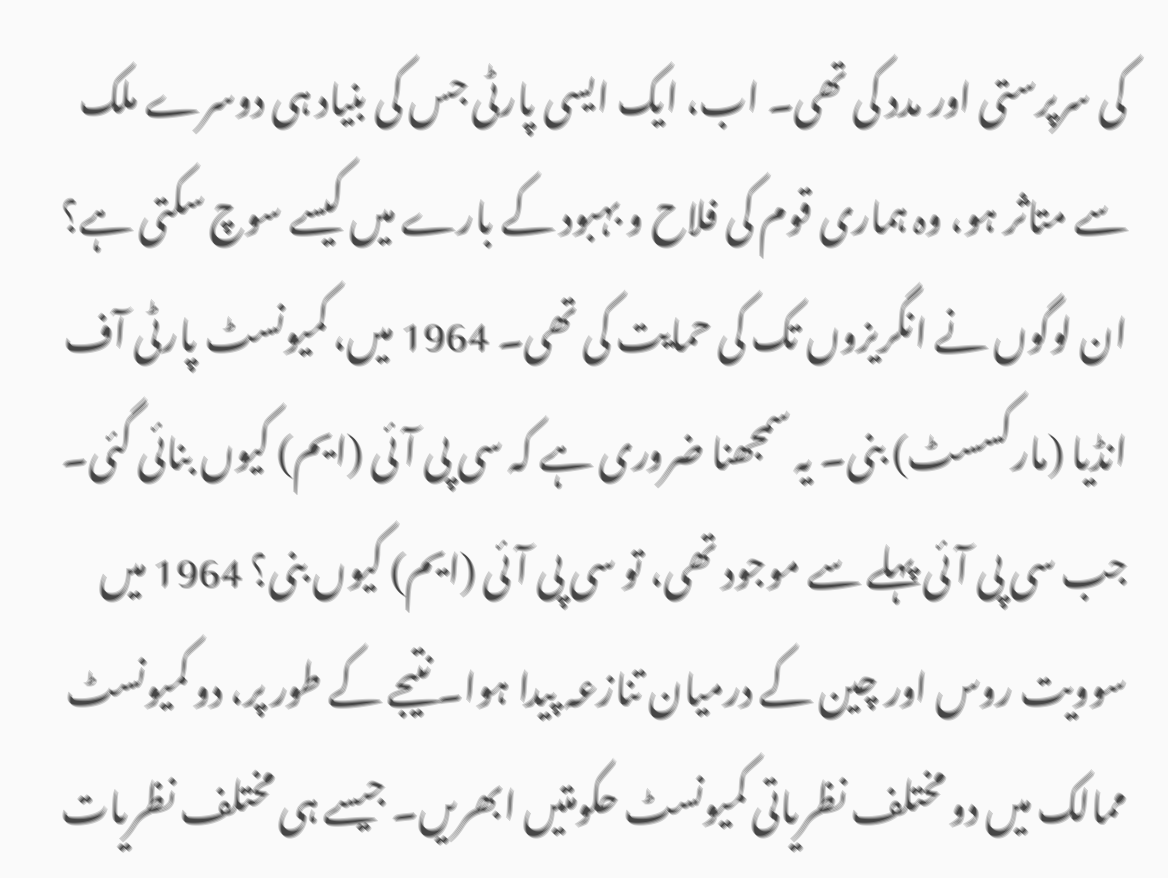کی سرپرستی اور مدد کی تھی۔ اب، ایک ایسی پارٹی جس کی بنیاد ہی دوسرے ملک سے متاثر ہو، وہ ہماری قوم کی فلاح و بہبود کے بارے میں کیسے سوچ سکتی ہے؟ ان لوگوں نے انگریزوں تک کی حمایت کی تھی۔ 1964 میں، کمیونسٹ پارٹی آف انڈیا (مارکسسٹ) بنی۔ یہ سمجھنا ضروری ہے کہ سی پی آئی (ایم) کیوں بنائی گئی۔ جب سی پی آئی پہلے سے موجود تھی، تو سی پی آئی (ایم) کیوں بنی؟ 1964 میں سوویت روس اور چین کے درمیان تنازعہ پیدا ہوا۔ نتیجے کے طور پر، دو کمیونسٹ ممالک میں دو مختلف نظریاتی کمیونسٹ حکومتیں ابھریں۔ جیسے ہی مختلف نظریات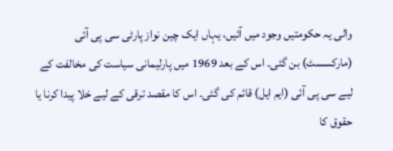والی یہ حکومتیں وجود میں آئیں، یہاں ایک چین نواز پارٹی سی پی آئی (مارکسسٹ) بن گئی۔ اس کے بعد 1969 میں پارلیمانی سیاست کی مخالفت کے لیے سی پی آئی (ایم ایل) قائم کی گئی۔ اس کا مقصد ترقی کے لیے خلا پیدا کرنا یا حقوق کا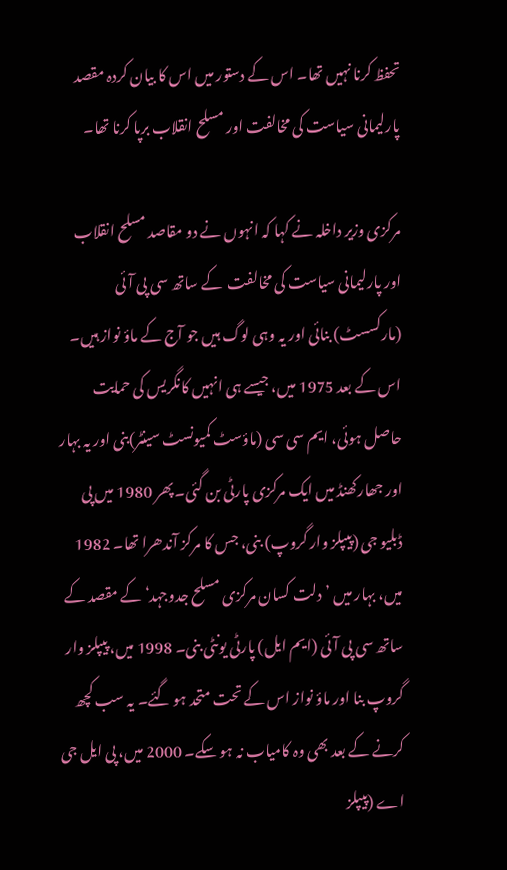تحفظ کرنا نہیں تھا۔ اس کے دستور میں اس کا بیان کردہ مقصد پارلیمانی سیاست کی مخالفت اور مسلح انقلاب برپا کرنا تھا۔

مرکزی وزیر داخلہ نے کہا کہ انہوں نے دو مقاصد مسلح انقلاب اور پارلیمانی سیاست کی مخالفت  کے ساتھ سی پی آئی (مارکسسٹ) بنائی اور یہ وہی لوگ ہیں جو آج کے ماؤ نواز ہیں۔ اس کے بعد 1975 میں، جیسے ہی انہیں کانگریس کی حمایت حاصل ہوئی، ایم سی سی (ماؤسٹ کمیونسٹ سینٹر)بنی اور یہ بہار اور جھارکھنڈ میں ایک مرکزی پارٹی بن گئی۔ پھر 1980 میں پی ڈبلیو جی (پیپلز وار گروپ) بنی، جس کا مرکز آندھرا تھا۔ 1982 میں، بہار میں ’دلت کسان مرکزی مسلح جدوجہد‘ کے مقصد کے ساتھ سی پی آئی (ایم ایل) پارٹی یونٹی بنی۔ 1998 میں، پیپلز وار گروپ بنا اور ماؤ نواز اس کے تحت متحد ہو گئے۔ یہ سب کچھ کرنے کے بعد بھی وہ کامیاب نہ ہو سکے۔ 2000 میں، پی ایل جی اے (پیپلز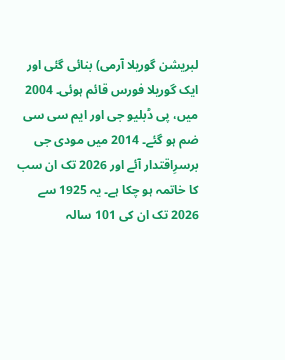لبریشن گوریلا آرمی) بنائی گئی اور ایک گوریلا فورس قائم ہوئی۔ 2004 میں، پی ڈبلیو جی اور ایم سی سی ضم ہو گئے۔ 2014 میں مودی جی برسرِاقتدار آئے اور 2026 تک ان سب کا خاتمہ ہو چکا ہے۔ یہ 1925 سے 2026 تک ان کی 101 سالہ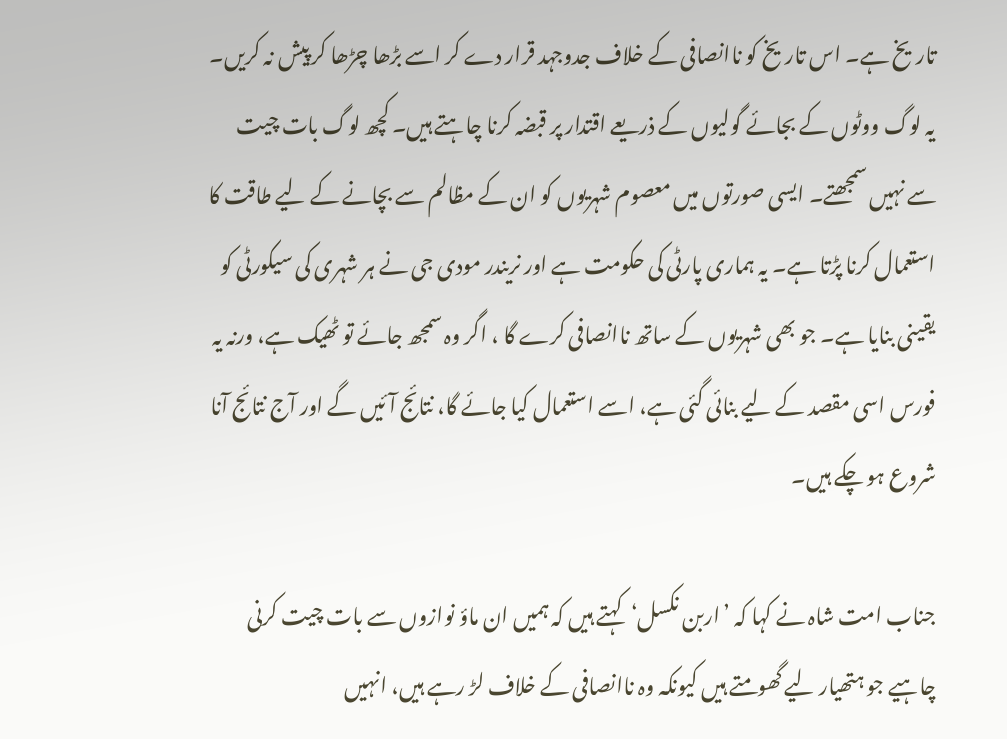تاریخ ہے۔ اس تاریخ کو ناانصافی کے خلاف جدوجہد قرار دے کر اسے بڑھا چڑھا کر پیش نہ کریں۔ یہ لوگ ووٹوں کے بجائے گولیوں کے ذریعے اقتدار پر قبضہ کرنا چاہتے ہیں۔ کچھ لوگ بات چیت سے نہیں سمجھتے۔ ایسی صورتوں میں معصوم شہریوں کو ان کے مظالم سے بچانے کے لیے طاقت کا استعمال کرنا پڑتا ہے۔ یہ ہماری پارٹی کی حکومت ہے اور نریندر مودی جی نے ہر شہری کی سیکورٹی کو یقینی بنایا ہے۔ جو بھی شہریوں کے ساتھ ناانصافی کرے گا ، اگر وہ سمجھ جائے تو ٹھیک ہے، ورنہ یہ فورس اسی مقصد کے لیے بنائی گئی ہے، اسے استعمال کیا جائے گا، نتائج آئیں گے اور آج نتائج آنا شروع ہو چکے ہیں۔

جناب امت شاہ نے کہا کہ ’اربن نکسل‘  کہتے ہیں کہ ہمیں ان ماؤ نوازوں سے بات چیت کرنی چاہیے جو ہتھیار لیے گھومتے ہیں کیونکہ وہ ناانصافی کے خلاف لڑ رہے ہیں، انہیں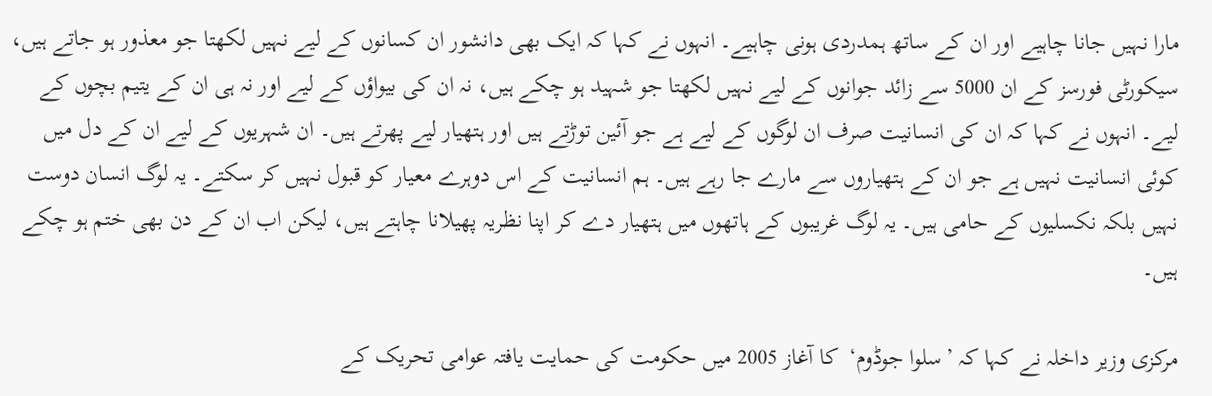مارا نہیں جانا چاہیے اور ان کے ساتھ ہمدردی ہونی چاہیے۔ انہوں نے کہا کہ ایک بھی دانشور ان کسانوں کے لیے نہیں لکھتا جو معذور ہو جاتے ہیں، سیکورٹی فورسز کے ان 5000 سے زائد جوانوں کے لیے نہیں لکھتا جو شہید ہو چکے ہیں، نہ ان کی بیواؤں کے لیے اور نہ ہی ان کے یتیم بچوں کے لیے۔ انہوں نے کہا کہ ان کی انسانیت صرف ان لوگوں کے لیے ہے جو آئین توڑتے ہیں اور ہتھیار لیے پھرتے ہیں۔ ان شہریوں کے لیے ان کے دل میں کوئی انسانیت نہیں ہے جو ان کے ہتھیاروں سے مارے جا رہے ہیں۔ ہم انسانیت کے اس دوہرے معیار کو قبول نہیں کر سکتے۔ یہ لوگ انسان دوست نہیں بلکہ نکسلیوں کے حامی ہیں۔ یہ لوگ غریبوں کے ہاتھوں میں ہتھیار دے کر اپنا نظریہ پھیلانا چاہتے ہیں، لیکن اب ان کے دن بھی ختم ہو چکے ہیں۔

مرکزی وزیر داخلہ نے کہا کہ ’سلوا جوڈوم‘  کا آغاز 2005 میں حکومت کی حمایت یافتہ عوامی تحریک کے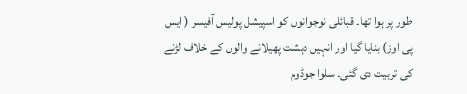طور پر ہوا تھا۔ قبائلی نوجوانوں کو اسپیشل پولیس آفیسر ( ایس پی اوز) بنایا گیا اور انہیں دہشت پھیلانے والوں کے خلاف لڑنے کی تربیت دی گئی۔ سلوا جوڈوم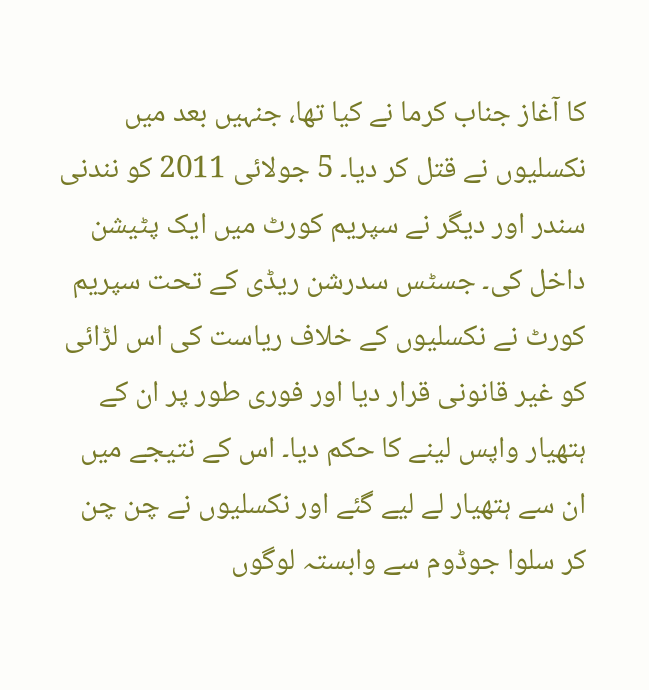کا آغاز جناب کرما نے کیا تھا، جنہیں بعد میں نکسلیوں نے قتل کر دیا۔ 5 جولائی 2011 کو نندنی سندر اور دیگر نے سپریم کورٹ میں ایک پٹیشن داخل کی۔ جسٹس سدرشن ریڈی کے تحت سپریم کورٹ نے نکسلیوں کے خلاف ریاست کی اس لڑائی کو غیر قانونی قرار دیا اور فوری طور پر ان کے ہتھیار واپس لینے کا حکم دیا۔ اس کے نتیجے میں ان سے ہتھیار لے لیے گئے اور نکسلیوں نے چن چن کر سلوا جوڈوم سے وابستہ لوگوں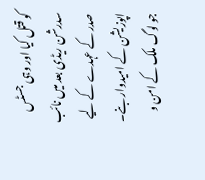کو قتل کیا اور وہی جسٹس سدرشن ریڈی بعد میں نائب صدر کے عہدے کے لیے اپوزیشن کے امیدوار بنے۔ جو لوگ ملک کے امن و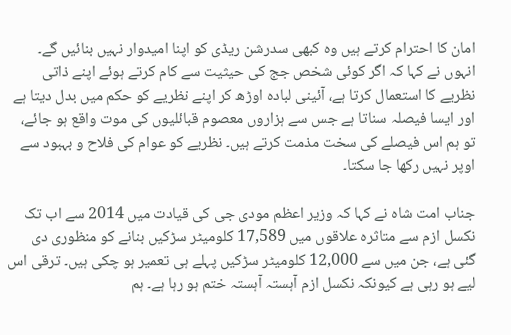امان کا احترام کرتے ہیں وہ کبھی سدرشن ریڈی کو اپنا امیدوار نہیں بنائیں گے۔ انہوں نے کہا کہ اگر کوئی شخص جج کی حیثیت سے کام کرتے ہوئے اپنے ذاتی نظریے کا استعمال کرتا ہے، آئینی لبادہ اوڑھ کر اپنے نظریے کو حکم میں بدل دیتا ہے اور ایسا فیصلہ سناتا ہے جس سے ہزاروں معصوم قبائلیوں کی موت واقع ہو جائے، تو ہم اس فیصلے کی سخت مذمت کرتے ہیں۔ نظریے کو عوام کی فلاح و بہبود سے اوپر نہیں رکھا جا سکتا۔

جناب امت شاہ نے کہا کہ وزیر اعظم مودی جی کی قیادت میں 2014 سے اب تک نکسل ازم سے متاثرہ علاقوں میں 17,589 کلومیٹر سڑکیں بنانے کو منظوری دی گئی ہے، جن میں سے 12,000 کلومیٹر سڑکیں پہلے ہی تعمیر ہو چکی ہیں۔ ترقی اس لیے ہو رہی ہے کیونکہ نکسل ازم آہستہ آہستہ ختم ہو رہا ہے۔ ہم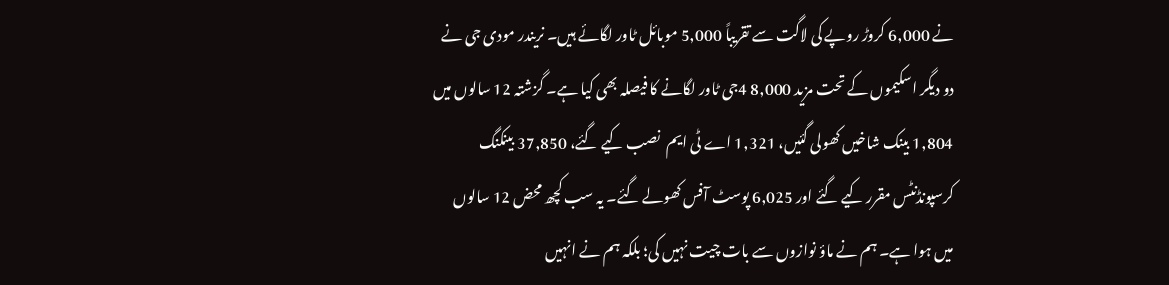نے 6,000 کروڑ روپے کی لاگت سے تقریباً 5,000 موبائل ٹاور لگائے ہیں۔ نریندر مودی جی نے دو دیگر اسکیموں کے تحت مزید 8,000 4جی ٹاور لگانے کا فیصلہ بھی کیا ہے۔ گزشتہ 12 سالوں میں 1,804 بینک شاخیں کھولی گئیں، 1,321 اے ٹی ایم  نصب کیے گئے، 37,850 بینکنگ کرسپونڈنٹس مقرر کیے گئے اور 6,025 پوسٹ آفس کھولے گئے۔ یہ سب کچھ محض 12 سالوں میں ہوا ہے۔ ہم نے ماؤ نوازوں سے بات چیت نہیں کی؛ بلکہ ہم نے انہیں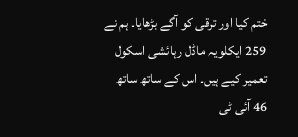ختم کیا اور ترقی کو آگے بڑھایا۔ ہم نے 259 ایکلویہ ماڈل رہائشی اسکول  تعمیر کیے ہیں۔ اس کے ساتھ ساتھ 46 آئی ٹی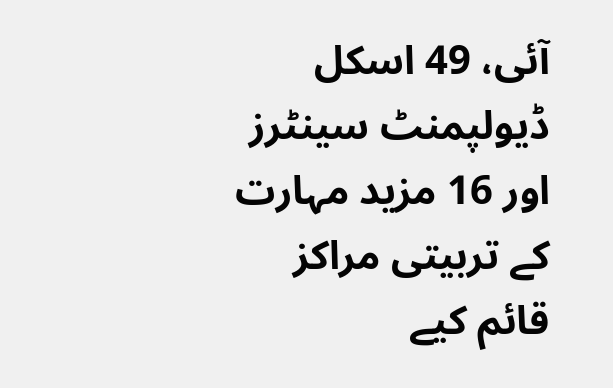آئی، 49 اسکل ڈیولپمنٹ سینٹرز اور 16 مزید مہارت کے تربیتی مراکز قائم کیے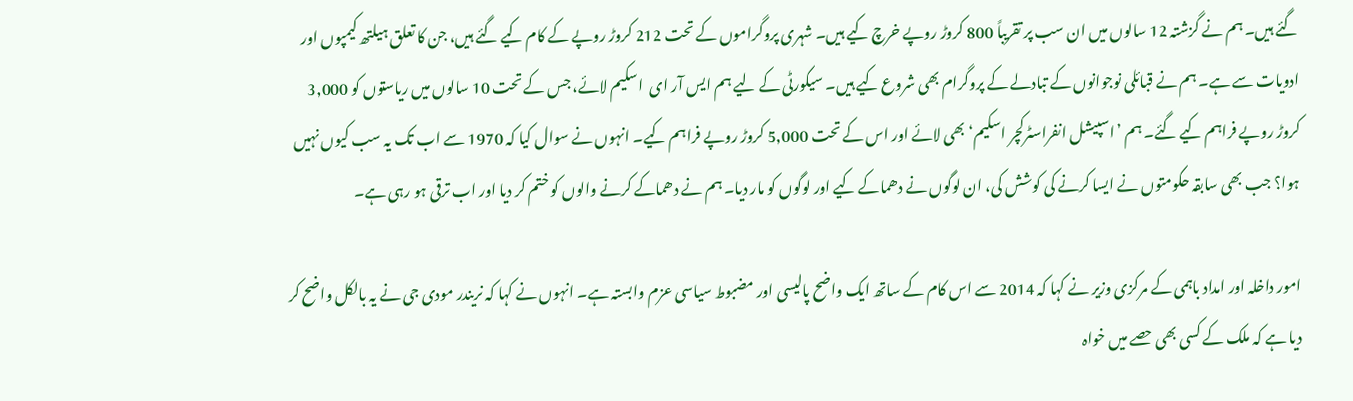گئے ہیں۔ ہم نے گزشتہ 12 سالوں میں ان سب پر تقریباً 800 کروڑ روپے خرچ کیے ہیں۔ شہری پروگراموں کے تحت 212 کروڑ روپے کے کام کیے گئے ہیں، جن کا تعلق ہیلتھ کیمپوں اور ادویات سے ہے۔ ہم نے قبائلی نوجوانوں کے تبادلے کے پروگرام بھی شروع کیے ہیں۔ سیکورٹی کے لیے ہم ایس آر ای  اسکیم لائے، جس کے تحت 10 سالوں میں ریاستوں کو 3,000 کروڑ روپے فراہم کیے گئے۔ ہم ’اسپیشل انفراسٹرکچر اسکیم‘ بھی لائے اور اس کے تحت 5,000 کروڑ روپے فراہم کیے۔ انہوں نے سوال کیا کہ 1970 سے اب تک یہ سب کیوں نہیں ہوا؟ جب بھی سابقہ حکومتوں نے ایسا کرنے کی کوشش کی، ان لوگوں نے دھماکے کیے اور لوگوں کو مار دیا۔ ہم نے دھماکے کرنے والوں کو ختم کر دیا اور اب ترقی ہو رہی ہے۔

امور داخلہ اور امداد باہمی کے مرکزی وزیر نے کہا کہ 2014 سے اس کام کے ساتھ ایک واضح پالیسی اور مضبوط سیاسی عزم وابستہ ہے۔ انہوں نے کہا کہ نریندر مودی جی نے یہ بالکل واضح کر دیا ہے کہ ملک کے کسی بھی حصے میں خواہ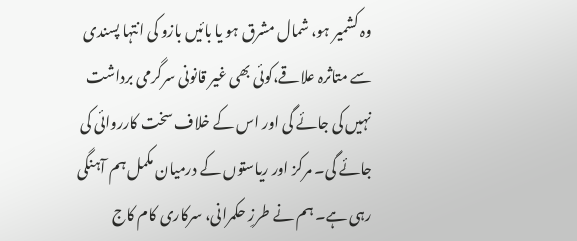وہ کشمیر ہو، شمال مشرق ہو یا بائیں بازو کی انتہا پسندی سے متاثرہ علاقے،کوئی بھی غیر قانونی سرگرمی برداشت نہیں کی جائے گی اور اس کے خلاف سخت کارروائی کی جائے گی۔ مرکز اور ریاستوں کے درمیان مکمل ہم آہنگی رہی ہے۔ ہم نے طرزِ حکمرانی، سرکاری کام کاج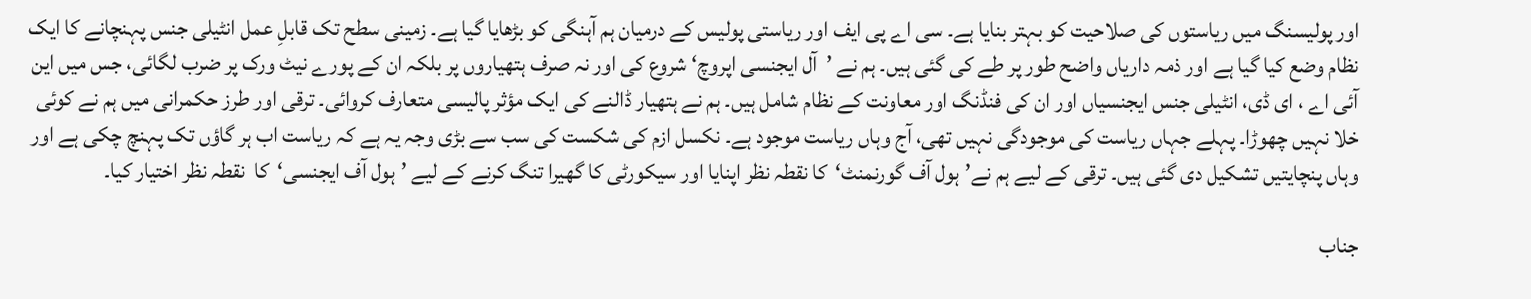اور پولیسنگ میں ریاستوں کی صلاحیت کو بہتر بنایا ہے۔ سی اے پی ایف اور ریاستی پولیس کے درمیان ہم آہنگی کو بڑھایا گیا ہے۔ زمینی سطح تک قابلِ عمل انٹیلی جنس پہنچانے کا ایک نظام وضع کیا گیا ہے اور ذمہ داریاں واضح طور پر طے کی گئی ہیں۔ ہم نے ’آل ایجنسی اپروچ‘ شروع کی اور نہ صرف ہتھیاروں پر بلکہ ان کے پورے نیٹ ورک پر ضرب لگائی، جس میں این آئی اے ، ای ڈی، انٹیلی جنس ایجنسیاں اور ان کی فنڈنگ اور معاونت کے نظام شامل ہیں۔ ہم نے ہتھیار ڈالنے کی ایک مؤثر پالیسی متعارف کروائی۔ ترقی اور طرز حکمرانی میں ہم نے کوئی خلا نہیں چھوڑا۔ پہلے جہاں ریاست کی موجودگی نہیں تھی، آج وہاں ریاست موجود ہے۔ نکسل ازم کی شکست کی سب سے بڑی وجہ یہ ہے کہ ریاست اب ہر گاؤں تک پہنچ چکی ہے اور وہاں پنچایتیں تشکیل دی گئی ہیں۔ ترقی کے لیے ہم نے’ہول آف گورنمنٹ‘کا نقطہ نظر اپنایا اور سیکورٹی کا گھیرا تنگ کرنے کے لیے ’ہول آف ایجنسی‘کا  نقطہ نظر اختیار کیا۔

جناب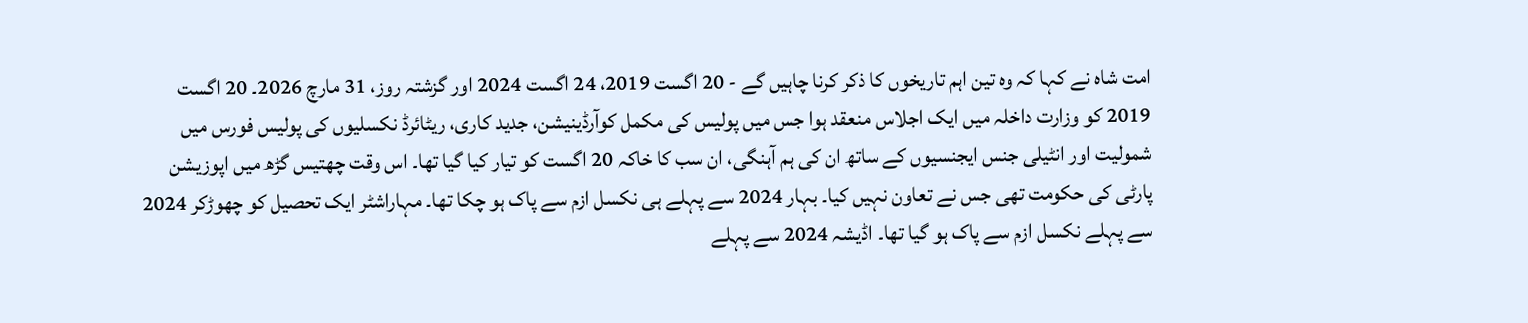امت شاہ نے کہا کہ وہ تین اہم تاریخوں کا ذکر کرنا چاہیں گے - 20 اگست 2019، 24 اگست 2024 اور گزشتہ روز، 31 مارچ 2026۔ 20 اگست 2019 کو وزارت داخلہ میں ایک اجلاس منعقد ہوا جس میں پولیس کی مکمل کوآرڈینیشن، جدید کاری، ریٹائرڈ نکسلیوں کی پولیس فورس میں شمولیت اور انٹیلی جنس ایجنسیوں کے ساتھ ان کی ہم آہنگی، ان سب کا خاکہ 20 اگست کو تیار کیا گیا تھا۔ اس وقت چھتیس گڑھ میں اپوزیشن پارٹی کی حکومت تھی جس نے تعاون نہیں کیا۔ بہار 2024 سے پہلے ہی نکسل ازم سے پاک ہو چکا تھا۔ مہاراشٹر ایک تحصیل کو چھوڑکر 2024 سے پہلے نکسل ازم سے پاک ہو گیا تھا۔ اڈیشہ 2024 سے پہلے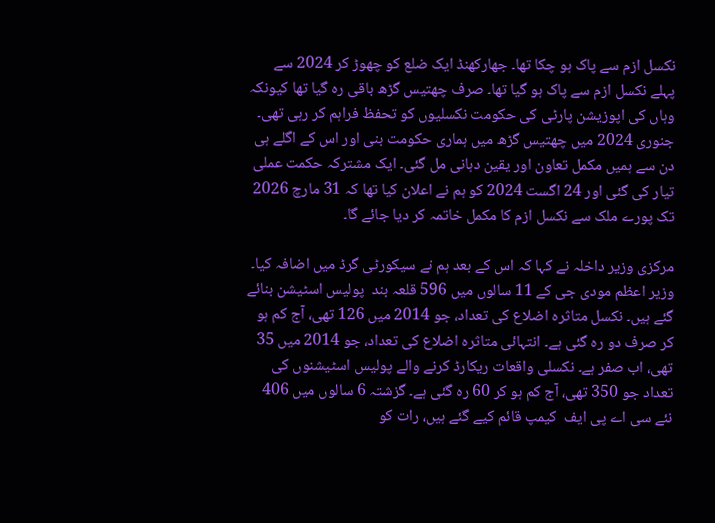نکسل ازم سے پاک ہو چکا تھا۔ جھارکھنڈ ایک ضلع کو چھوڑ کر 2024 سے پہلے نکسل ازم سے پاک ہو گیا تھا۔ صرف چھتیس گڑھ باقی رہ گیا تھا کیونکہ وہاں کی اپوزیشن پارٹی کی حکومت نکسلیوں کو تحفظ فراہم کر رہی تھی۔ جنوری 2024 میں چھتیس گڑھ میں ہماری حکومت بنی اور اس کے اگلے ہی دن سے ہمیں مکمل تعاون اور یقین دہانی مل گئی۔ ایک مشترکہ حکمت عملی تیار کی گئی اور 24 اگست 2024 کو ہم نے اعلان کیا تھا کہ 31 مارچ 2026 تک پورے ملک سے نکسل ازم کا مکمل خاتمہ کر دیا جائے گا۔

مرکزی وزیر داخلہ نے کہا کہ اس کے بعد ہم نے سیکورٹی گرڈ میں اضافہ کیا۔ وزیر اعظم مودی جی کے 11 سالوں میں 596 قلعہ بند  پولیس اسٹیشن بنائے گئے ہیں۔ نکسل متاثرہ اضلاع کی تعداد، جو 2014 میں 126 تھی، آج کم ہو کر صرف دو رہ گئی ہے۔ انتہائی متاثرہ اضلاع کی تعداد، جو 2014 میں 35 تھی، اب صفر ہے۔ نکسلی واقعات ریکارڈ کرنے والے پولیس اسٹیشنوں کی تعداد جو 350 تھی، آج کم ہو کر 60 رہ گئی ہے۔ گزشتہ 6 سالوں میں 406 نئے سی اے پی ایف  کیمپ قائم کیے گئے ہیں، رات کو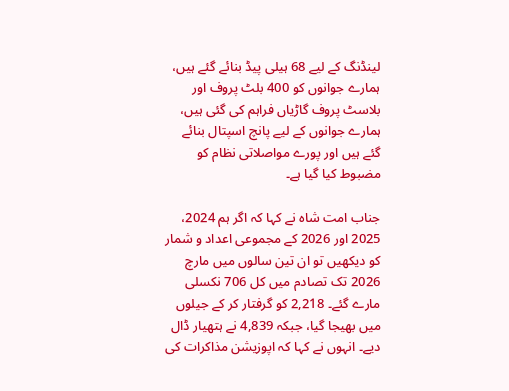لینڈنگ کے لیے 68 ہیلی پیڈ بنائے گئے ہیں، ہمارے جوانوں کو 400 بلٹ پروف اور بلاسٹ پروف گاڑیاں فراہم کی گئی ہیں، ہمارے جوانوں کے لیے پانچ اسپتال بنائے گئے ہیں اور پورے مواصلاتی نظام کو مضبوط کیا گیا ہے۔

جناب امت شاہ نے کہا کہ اگر ہم 2024، 2025 اور 2026 کے مجموعی اعداد و شمار کو دیکھیں تو ان تین سالوں میں مارچ 2026 تک تصادم میں کل 706 نکسلی مارے گئے۔ 2,218 کو گرفتار کر کے جیلوں میں بھیجا گیا، جبکہ 4,839 نے ہتھیار ڈال دیے۔ انہوں نے کہا کہ اپوزیشن مذاکرات کی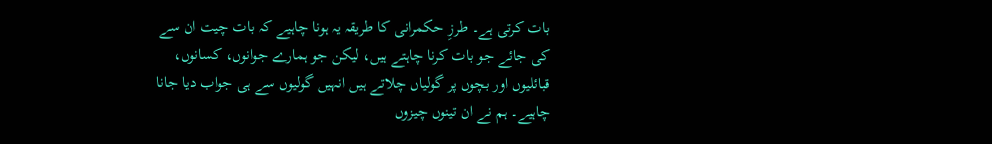بات کرتی ہے۔ طرزِ حکمرانی کا طریقہ یہ ہونا چاہیے کہ بات چیت ان سے کی جائے جو بات کرنا چاہتے ہیں، لیکن جو ہمارے جوانوں، کسانوں، قبائلیوں اور بچوں پر گولیاں چلاتے ہیں انہیں گولیوں سے ہی جواب دیا جانا چاہیے۔ ہم نے ان تینوں چیزوں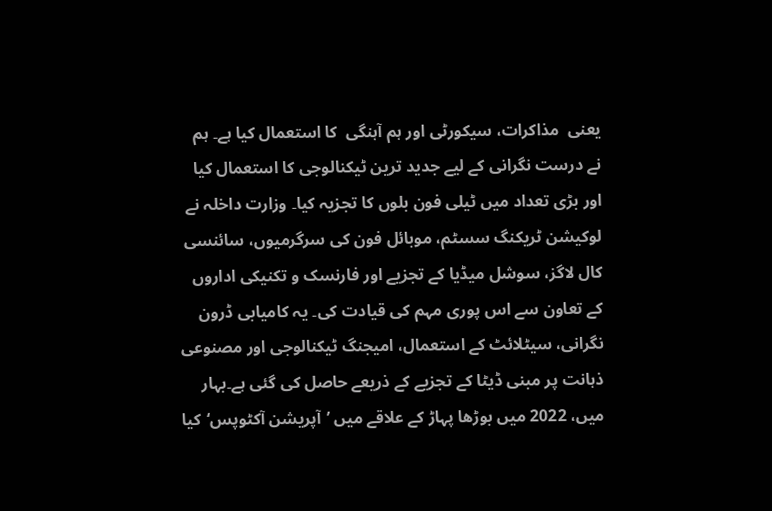یعنی  مذاکرات، سیکورٹی اور ہم آہنگی  کا استعمال کیا ہے۔ ہم نے درست نگرانی کے لیے جدید ترین ٹیکنالوجی کا استعمال کیا اور بڑی تعداد میں ٹیلی فون بلوں کا تجزیہ کیا۔ وزارت داخلہ نے لوکیشن ٹریکنگ سسٹم، موبائل فون کی سرگرمیوں، سائنسی کال لاگز، سوشل میڈیا کے تجزیے اور فارنسک و تکنیکی اداروں کے تعاون سے اس پوری مہم کی قیادت کی۔ یہ کامیابی ڈرون نگرانی، سیٹلائٹ کے استعمال، امیجنگ ٹیکنالوجی اور مصنوعی ذہانت پر مبنی ڈیٹا کے تجزیے کے ذریعے حاصل کی گئی ہے۔بہار میں، 2022 میں بوڑھا پہاڑ کے علاقے میں ’آپریشن آکٹوپس‘کیا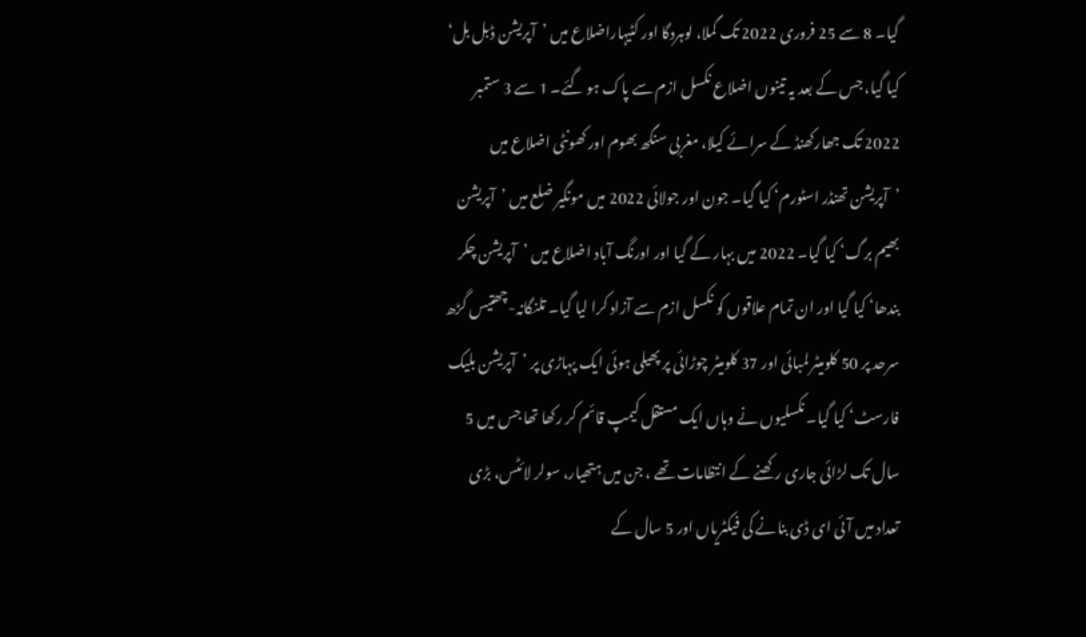گیا۔ 8 سے 25 فروری 2022 تک گملا، لوہردگا اور کٹیہاراضلاع میں ’آپریشن ڈبل بل‘ کیا گیا، جس کے بعد یہ تینوں اضلاع نکسل ازم سے پاک ہو گئے۔ 1 سے 3 ستمبر 2022 تک جھارکھنڈ کے سرائے کیلا، مغربی سنگھ بھوم اور کھونٹی اضلاع میں ’آپریشن تھنڈر اسٹورم‘ کیا گیا۔ جون اور جولائی 2022 میں مونگیر ضلع میں ’آپریشن بھیم برگ‘ کیا گیا۔ 2022 میں بہار کے گیا اور اورنگ آباد اضلاع میں ’آپریشن چکر بندھا‘ کیا گیا اور ان تمام علاقوں کو نکسل ازم سے آزاد کرا لیا گیا۔ تلنگانہ-چھتیس گڑھ سرحد پر 50 کلومیٹر لمبائی اور 37 کلومیٹر چوڑائی پر پھیلی ہوئی ایک پہاڑی پر ’آپریشن بلیک فارسٹ‘ کیا گیا۔ نکسلیوں نے وہاں ایک مستقل کیمپ قائم کر رکھا تھا جس میں 5 سال تک لڑائی جاری رکھنے کے انتظامات تھے ، جن میں ہتھیار، سولر لائٹس، بڑی تعداد میں آئی ای ڈی بنانے کی فیکٹریاں اور 5 سال کے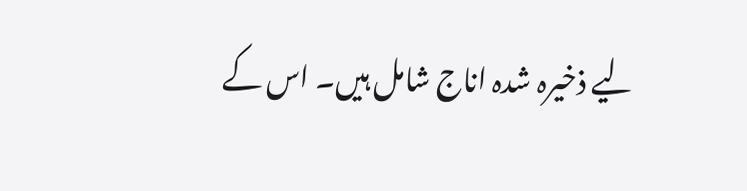لیے ذخیرہ شدہ اناج شامل ہیں۔ اس کے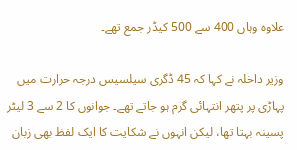علاوہ وہاں 400 سے 500 کیڈر جمع تھے۔

وزیر داخلہ نے کہا کہ 45 ڈگری سیلسیس درجہ حرارت میں پہاڑی پر پتھر انتہائی گرم ہو جاتے تھے۔ جوانوں کا 2 سے 3 لیٹر پسینہ بہتا تھا، لیکن انہوں نے شکایت کا ایک لفظ بھی زبان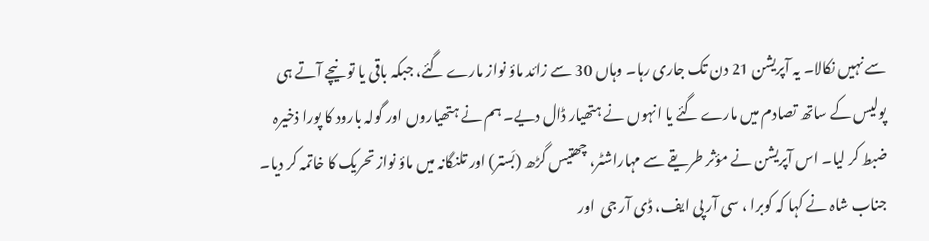سے نہیں نکالا۔ یہ آپریشن 21 دن تک جاری رہا۔ وہاں 30 سے زائد ماؤ نواز مارے گئے، جبکہ باقی یا تو نیچے آتے ہی پولیس کے ساتھ تصادم میں مارے گئے یا انہوں نے ہتھیار ڈال دیے۔ ہم نے ہتھیاروں اور گولہ بارود کا پورا ذخیرہ ضبط کر لیا۔ اس آپریشن نے مؤثر طریقے سے مہاراشٹر، چھتیس گڑھ (بَستر) اور تلنگانہ میں ماؤ نواز تحریک کا خاتمہ کر دیا۔ جناب شاہ نے کہا کہ کوبرا ، سی آر پی ایف، ڈی آر جی  اور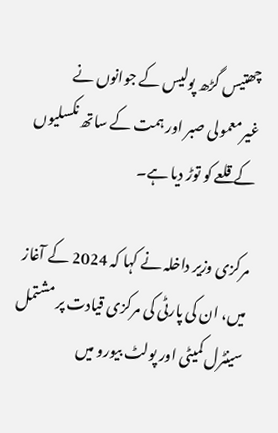چھتیس گڑھ پولیس کے جوانوں نے غیرمعمولی صبر اور ہمت کے ساتھ نکسلیوں کے قلعے کو توڑ دیا ہے۔

مرکزی وزیر داخلہ نے کہا کہ 2024 کے آغاز میں، ان کی پارٹی کی مرکزی قیادت پر مشتمل سینٹرل کمیٹی اور پولٹ بیورو میں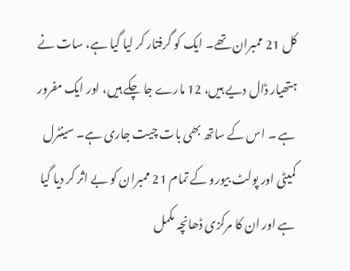کل 21 ممبران تھے۔ ایک کو گرفتار کر لیا گیا ہے، سات نے ہتھیار ڈال دیے ہیں، 12 مارے جا چکے ہیں، اور ایک مفرور ہے ۔ اس کے ساتھ بھی بات چیت جاری ہے۔ سینٹرل کمیٹی اور پولٹ بیورو کے تمام 21 ممبران کو بے اثر کر دیا گیا ہے اور ان کا مرکزی ڈھانچہ مکمل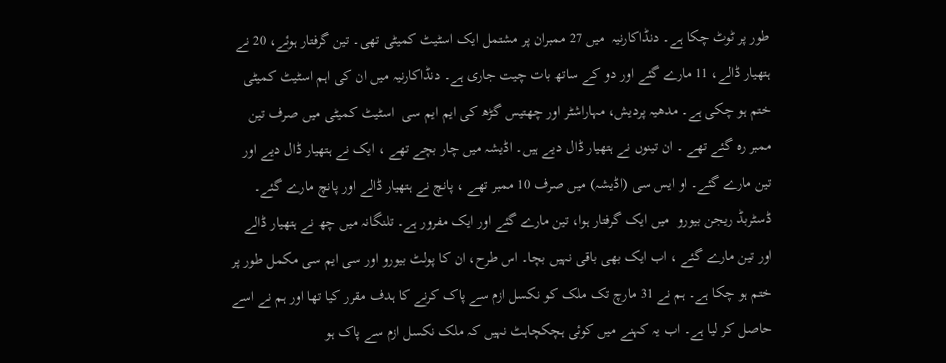طور پر ٹوٹ چکا ہے۔ دنڈاکارنیہ  میں 27 ممبران پر مشتمل ایک اسٹیٹ کمیٹی تھی۔ تین گرفتار ہوئے، 20 نے ہتھیار ڈالے، 11 مارے گئے اور دو کے ساتھ بات چیت جاری ہے۔ دنڈاکارنیہ میں ان کی اہم اسٹیٹ کمیٹی ختم ہو چکی ہے۔ مدھیہ پردیش، مہاراشٹر اور چھتیس گڑھ کی ایم ایم سی  اسٹیٹ کمیٹی میں صرف تین ممبر رہ گئے تھے ۔ ان تینوں نے ہتھیار ڈال دیے ہیں۔ اڈیشہ میں چار بچے تھے ، ایک نے ہتھیار ڈال دیے اور تین مارے گئے۔ او ایس سی (اڈیشہ) میں صرف 10 ممبر تھے ، پانچ نے ہتھیار ڈالے اور پانچ مارے گئے۔ ڈسٹربڈ ریجن بیورو  میں ایک گرفتار ہوا، تین مارے گئے اور ایک مفرور ہے۔ تلنگانہ میں چھ نے ہتھیار ڈالے اور تین مارے گئے ، اب ایک بھی باقی نہیں بچا۔ اس طرح، ان کا پولٹ بیورو اور سی ایم سی مکمل طور پر ختم ہو چکا ہے۔ ہم نے 31 مارچ تک ملک کو نکسل ازم سے پاک کرنے کا ہدف مقرر کیا تھا اور ہم نے اسے حاصل کر لیا ہے۔ اب یہ کہنے میں کوئی ہچکچاہٹ نہیں کہ ملک نکسل ازم سے پاک ہو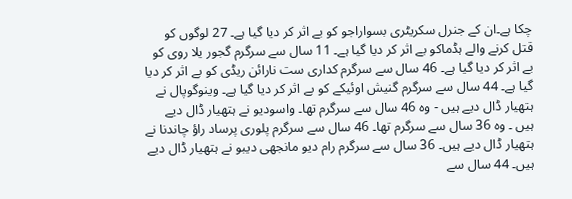چکا ہے۔ان کے جنرل سکریٹری بسواراجو کو بے اثر کر دیا گیا ہے۔ 27 لوگوں کو قتل کرنے والے ہڈماکو بے اثر کر دیا گیا ہے۔ 11 سال سے سرگرم گجور یلا روی کو بے اثر کر دیا گیا ہے۔ 46 سال سے سرگرم کداری ست نارائن ریڈی کو بے اثر کر دیا گیا ہے۔ 44 سال سے سرگرم گنیش اوئیکے کو بے اثر کر دیا گیا ہے۔ وینوگوپال نے ہتھیار ڈال دیے ہیں - وہ 46 سال سے سرگرم تھا۔ واسودیو نے ہتھیار ڈال دیے ہیں ۔ وہ 36 سال سے سرگرم تھا۔ 46 سال سے سرگرم پلوری پرساد راؤ چاندنا نے ہتھیار ڈال دیے ہیں۔ 36 سال سے سرگرم رام دیو مانجھی دیبو نے ہتھیار ڈال دیے ہیں۔ 44 سال سے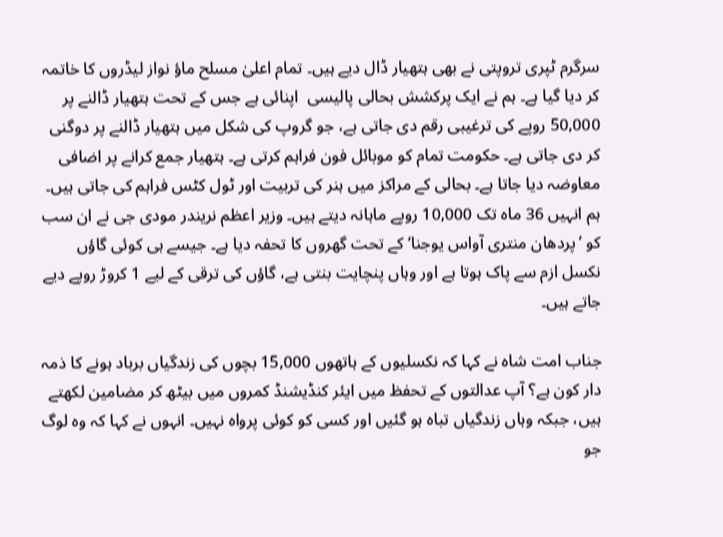سرگرم ٹپری تروپتی نے بھی ہتھیار ڈال دیے ہیں۔ تمام اعلیٰ مسلح ماؤ نواز لیڈروں کا خاتمہ کر دیا گیا ہے۔ ہم نے ایک پرکشش بحالی پالیسی  اپنائی ہے جس کے تحت ہتھیار ڈالنے پر 50,000 روپے کی ترغیبی رقم دی جاتی ہے، جو گروپ کی شکل میں ہتھیار ڈالنے پر دوگنی کر دی جاتی ہے۔ حکومت تمام کو موبائل فون فراہم کرتی ہے۔ ہتھیار جمع کرانے پر اضافی معاوضہ دیا جاتا ہے۔ بحالی کے مراکز میں ہنر کی تربیت اور ٹول کٹس فراہم کی جاتی ہیں۔ ہم انہیں 36 ماہ تک 10,000 روپے ماہانہ دیتے ہیں۔ وزیر اعظم نریندر مودی جی نے ان سب کو ’پردھان منتری آواس یوجنا‘ کے تحت گھروں کا تحفہ دیا ہے۔ جیسے ہی کوئی گاؤں نکسل ازم سے پاک ہوتا ہے اور وہاں پنچایت بنتی ہے، گاؤں کی ترقی کے لیے 1 کروڑ روپے دیے جاتے ہیں۔

جناب امت شاہ نے کہا کہ نکسلیوں کے ہاتھوں 15,000 بچوں کی زندگیاں برباد ہونے کا ذمہ دار کون ہے؟ آپ عدالتوں کے تحفظ میں ایئر کنڈیشنڈ کمروں میں بیٹھ کر مضامین لکھتے ہیں، جبکہ وہاں زندگیاں تباہ ہو گئیں اور کسی کو کوئی پرواہ نہیں۔ انہوں نے کہا کہ وہ لوگ جو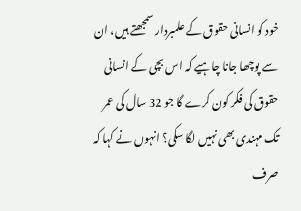خود کو انسانی حقوق کے علمبردار سمجھتے ہیں، ان سے پوچھا جانا چاہیے کہ اس بچی کے انسانی حقوق کی فکر کون کرے گا جو 32 سال کی عمر تک مہندی بھی نہیں لگا سکی؟ انہوں نے کہا کہ صرف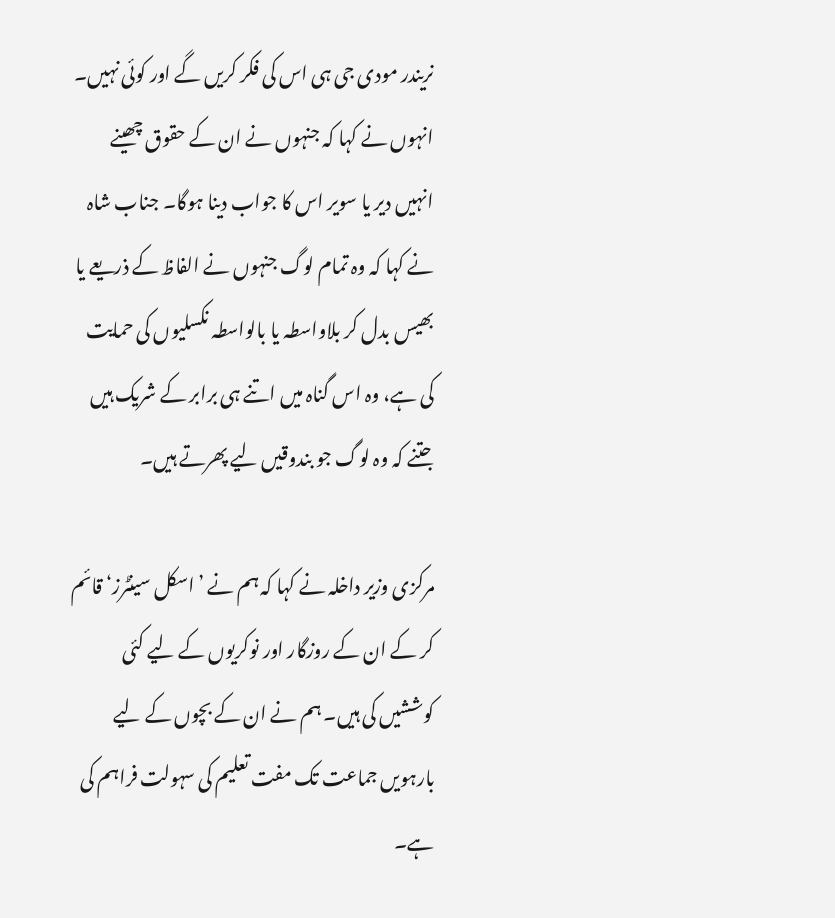نریندر مودی جی ہی اس کی فکر کریں گے اور کوئی نہیں۔ انہوں نے کہا کہ جنہوں نے ان کے حقوق چھینے انہیں دیر یا سویر اس کا جواب دینا ہوگا۔ جناب شاہ نے کہا کہ وہ تمام لوگ جنہوں نے الفاظ کے ذریعے یا بھیس بدل کر بلاواسطہ یا بالواسطہ نکسلیوں کی حمایت کی ہے، وہ اس گناہ میں اتنے ہی برابر کے شریک ہیں جتنے کہ وہ لوگ جو بندوقیں لیے پھرتے ہیں۔

مرکزی وزیر داخلہ نے کہا کہ ہم نے ’اسکل سینٹرز‘ قائم کر کے ان کے روزگار اور نوکریوں کے لیے کئی کوششیں کی ہیں۔ ہم نے ان کے بچوں کے لیے بارہویں جماعت تک مفت تعلیم کی سہولت فراہم کی ہے۔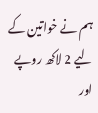ہم نے خواتین کے لیے 2 لاکھ روپے اور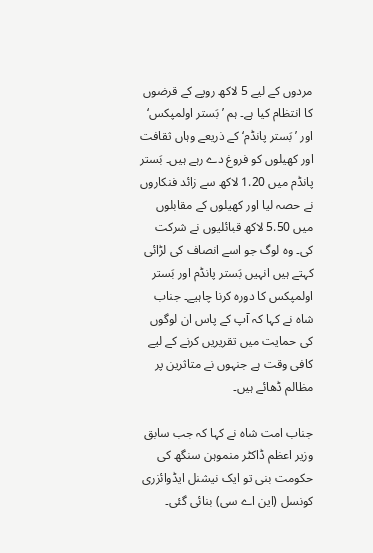مردوں کے لیے 5 لاکھ روپے کے قرضوں کا انتظام کیا ہے۔ ہم ’بَستر اولمپکس‘ اور ’بَستر پانڈم‘ کے ذریعے وہاں ثقافت اور کھیلوں کو فروغ دے رہے ہیں۔ بَستر پانڈم میں 1.20 لاکھ سے زائد فنکاروں نے حصہ لیا اور کھیلوں کے مقابلوں میں 5.50 لاکھ قبائلیوں نے شرکت کی۔ وہ لوگ جو اسے انصاف کی لڑائی کہتے ہیں انہیں بَستر پانڈم اور بَستر اولمپکس کا دورہ کرنا چاہیے۔ جناب شاہ نے کہا کہ آپ کے پاس ان لوگوں کی حمایت میں تقریریں کرنے کے لیے کافی وقت ہے جنہوں نے متاثرین پر مظالم ڈھائے ہیں۔

جناب امت شاہ نے کہا کہ جب سابق وزیر اعظم ڈاکٹر منموہن سنگھ کی حکومت بنی تو ایک نیشنل ایڈوائزری کونسل (این اے سی) بنائی گئی۔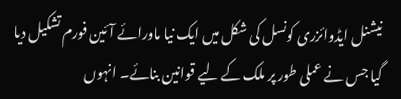نیشنل ایڈوائزری کونسل کی شکل میں ایک نیا ماورائے آئین فورم تشکیل دیا گیا جس نے عملی طور پر ملک کے لیے قوانین بنائے۔ انہوں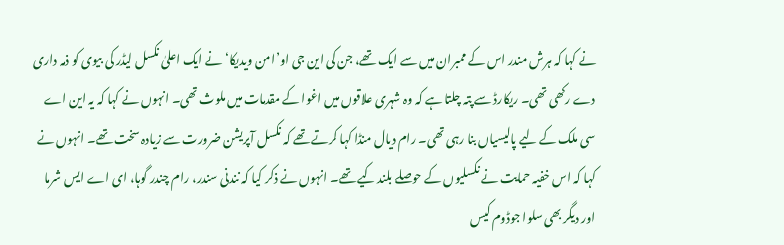نے کہا کہ ہرش مندر اس کے ممبران میں سے ایک تھے، جن کی این جی او’امن ویدیکا‘ نے ایک اعلیٰ نکسل لیڈر کی بیوی کو ذمہ داری دے رکھی تھی۔ ریکارڈ سے پتہ چلتا ہے کہ وہ شہری علاقوں میں اغوا کے مقدمات میں ملوث تھی۔ انہوں نے کہا کہ یہ این اے سی ملک کے لیے پالیسیاں بنا رہی تھی۔ رام دیال منڈا کہا کرتے تھے کہ نکسل آپریشن ضرورت سے زیادہ سخت تھے۔ انہوں نے کہا کہ اس خفیہ حمایت نے نکسلیوں کے حوصلے بلند کیے تھے۔ انہوں نے ذکر کیا کہ نندنی سندر، رام چندر گوہا، ای اے ایس شرما اور دیگر بھی سلوا جوڈوم کیس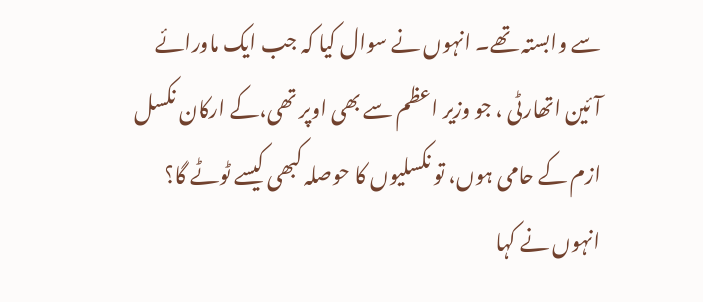سے وابستہ تھے۔ انہوں نے سوال کیا کہ جب ایک ماورائے آئین اتھارٹی ، جو وزیر اعظم سے بھی اوپر تھی،کے ارکان نکسل ازم کے حامی ہوں، تو نکسلیوں کا حوصلہ کبھی کیسے ٹوٹے گا؟ انہوں نے کہا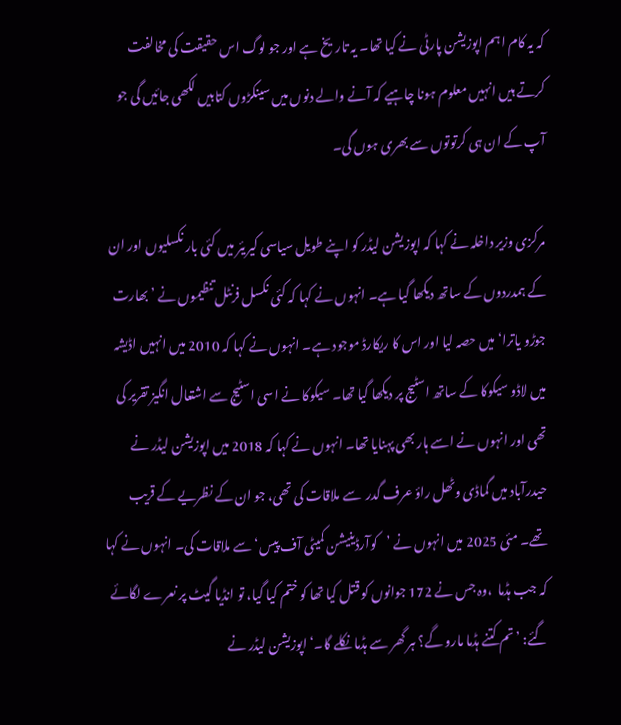کہ یہ کام اہم اپوزیشن پارٹی نے کیا تھا۔ یہ تاریخ ہے اور جو لوگ اس حقیقت کی مخالفت کرتے ہیں انہیں معلوم ہونا چاہیے کہ آنے والے دنوں میں سینکڑوں کتابیں لکھی جائیں گی جو آپ کے ان ہی کرتوتوں سے بھری ہوں گی۔

مرکزی وزیر داخلہ نے کہا کہ اپوزیشن لیڈر کو اپنے طویل سیاسی کیریئر میں کئی بار نکسلیوں اور ان کے ہمدردوں کے ساتھ دیکھا گیا ہے۔ انہوں نے کہا کہ کئی نکسل فرنٹل تنظیموں نے ’بھارت جوڑو یاترا‘ میں حصہ لیا اور اس کا ریکارڈ موجود ہے۔ انہوں نے کہا کہ 2010 میں انہیں اڈیشہ میں لاڈو سیکوکا کے ساتھ اسٹیج پر دیکھا گیا تھا۔ سیکوکا نے اسی اسٹیج سے اشتعال انگیز تقریر کی تھی اور انہوں نے اسے ہار بھی پہنایا تھا۔ انہوں نے کہا کہ 2018 میں اپوزیشن لیڈر نے حیدرآباد میں گماڈی وٹھل راؤ عرف گدر  سے ملاقات کی تھی، جو ان کے نظریے کے قریب تھے۔ مئی 2025 میں انہوں نے ’کوآرڈینیشن کمیٹی آف پیس‘ سے ملاقات کی۔ انہوں نے کہا کہ جب ہڈما  ،وہ جس نے 172 جوانوں کو قتل کیا تھا کو ختم کیا گیا، تو انڈیا گیٹ پر نعرے لگائے گئے: ’تم کتنے ہڈما مارو گے؟ ہر گھر سے ہڈما نکلے گا۔‘ اپوزیشن لیڈر نے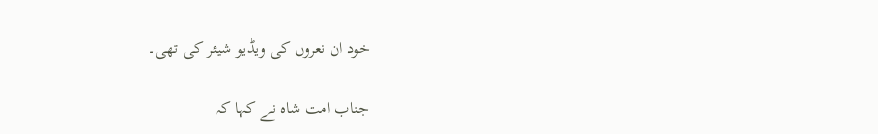خود ان نعروں کی ویڈیو شیئر کی تھی۔

جناب امت شاہ نے کہا کہ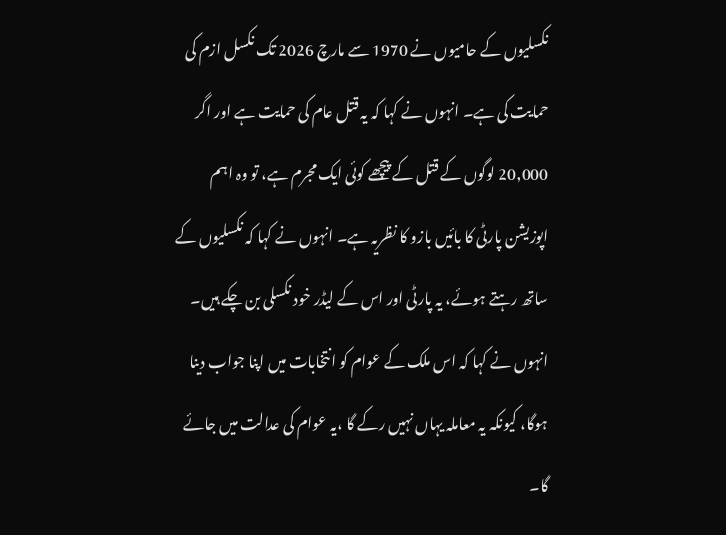نکسلیوں کے حامیوں نے 1970 سے مارچ 2026 تک نکسل ازم کی حمایت کی ہے۔ انہوں نے کہا کہ یہ قتل عام کی حمایت ہے اور اگر 20,000 لوگوں کے قتل کے پیچھے کوئی ایک مجرم ہے، تو وہ اہم اپوزیشن پارٹی کا بائیں بازو کا نظریہ ہے۔ انہوں نے کہا کہ نکسلیوں کے ساتھ رہتے ہوئے، یہ پارٹی اور اس کے لیڈر خود نکسلی بن چکے ہیں۔ انہوں نے کہا کہ اس ملک کے عوام کو انتخابات میں اپنا جواب دینا ہوگا، کیونکہ یہ معاملہ یہاں نہیں رکے گا ،یہ عوام کی عدالت میں جائے گا۔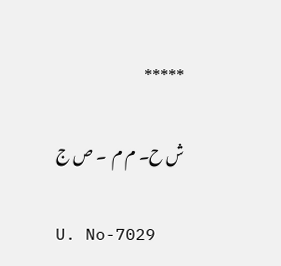*****

ش ح۔ م م  ۔ ص ج

U. No-7029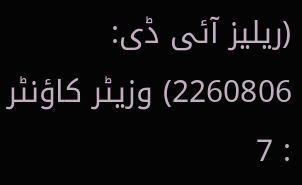(ریلیز آئی ڈی: 2260806) وزیٹر کاؤنٹر : 7